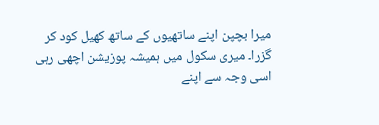میرا بچپن اپنے ساتھیوں کے ساتھ کھیل کود کر گزرا۔ میری سکول میں ہمیشہ پوزیشن اچھی رہی اسی وجہ سے اپنے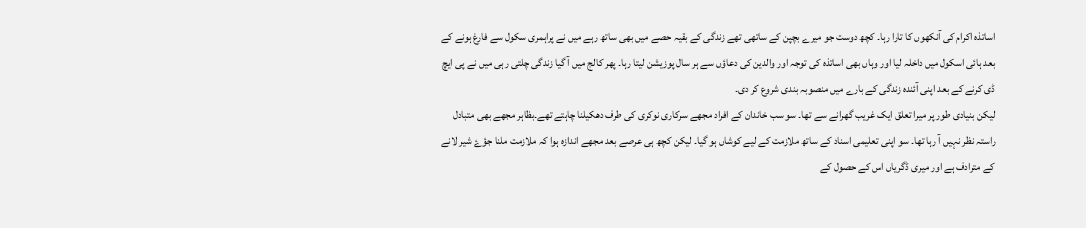اساتذہ اکرام کی آنکھوں کا تارا رہا۔ کچھ دوست جو میرے بچپن کے ساتھی تھے زندگی کے بقیہ حصے میں بھی ساتھ رہے میں نے پراہمری سکول سے فارغ ہونے کے بعد ہائی اسکول میں داخلہ لیا اور وہاں بھی اساتذہ کی توجہ اور والدین کی دعاؤں سے ہر سال پوزیشن لیتا رہا۔ پھر کالج میں آ گیا زندگی چلتی رہی میں نے پی ایچ ڈی کرنے کے بعد اپنی آئندہ زندگی کے بارے میں منصوبہ بندی شروع کر دی۔
لیکن بنیادی طور پر میرا تعلق ایک غریب گھرانے سے تھا۔ سو سب خاندان کے افراد مجھے سرکاری نوکری کی طرف دھکیلنا چاہتے تھے۔بظاہر مجھے بھی متبادل راستہ نظر نہیں آ رہا تھا۔ سو اپنی تعلیمی اسناد کے ساتھ ملازمت کے لیے کوشاں ہو گیا۔ لیکن کچھ ہی عرصے بعد مجھے اندازہ ہوا کہ ملازمت ملنا جؤۓ شیر لانے کے مترادف ہے اور میری ڈگریاں اس کے حصول کے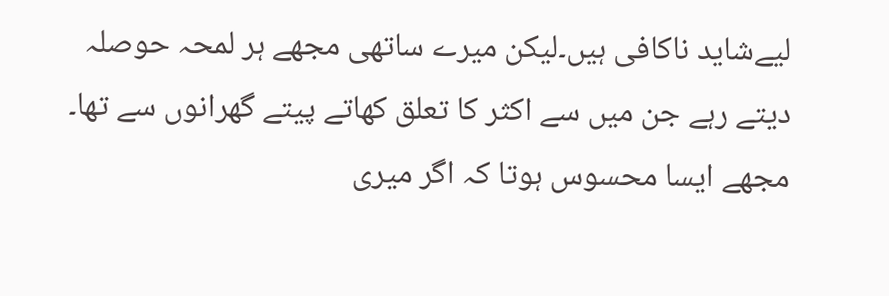لیےشاید ناکافی ہیں۔لیکن میرے ساتھی مجھے ہر لمحہ حوصلہ دیتے رہے جن میں سے اکثر کا تعلق کھاتے پیتے گھرانوں سے تھا۔ مجھے ایسا محسوس ہوتا کہ اگر میری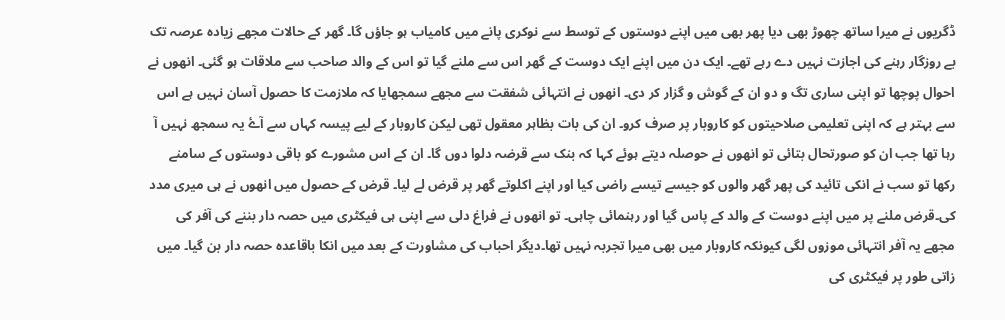ڈگریوں نے میرا ساتھ چھوڑ بھی دیا پھر بھی میں اپنے دوستوں کے توسط سے نوکری پانے میں کامیاب ہو جاؤں گا۔ گھر کے حالات مجھے زیادہ عرصہ تک بے روزگار رہنے کی اجازت نہیں دے رہے تھے۔ ایک دن میں اپنے ایک دوست کے گھر اس سے ملنے گیا تو اس کے والد صاحب سے ملاقات ہو گئی۔ انھوں نے احوال پوچھا تو اپنی ساری تگ و دو ان کے گوش و گزار کر دی۔ انھوں نے انتہائی شفقت سے مجھے سمجھایا کہ ملازمت کا حصول آسان نہیں ہے اس سے بہتر ہے کہ اپنی تعلیمی صلاحیتوں کو کاروبار پر صرف کرو۔ ان کی بات بظاہر معقول تھی لیکن کاروبار کے لیے پیسہ کہاں سے آۓ یہ سمجھ نہیں آ رہا تھا جب ان کو صورتحال بتائی تو انھوں نے حوصلہ دیتے ہوئے کہا کہ بنک سے قرضہ دلوا دوں گا۔ ان کے اس مشورے کو باقی دوستوں کے سامنے رکھا تو سب نے انکی تائید کی پھر گھر والوں کو جیسے تیسے راضی کیا اور اپنے اکلوتے گھر پر قرض لے لیا۔ قرض کے حصول میں انھوں نے ہی میری مدد کی۔قرض ملنے پر میں اپنے دوست کے والد کے پاس گیا اور رہنمائی چاہی۔ تو انھوں نے فراغ دلی سے اپنی ہی فیکٹری میں حصہ دار بننے کی آفر کی مجھے یہ آفر انتہائی موزوں لگی کیونکہ کاروبار میں بھی میرا تجربہ نہیں تھا۔دیگر احباب کی مشاورت کے بعد میں انکا باقاعدہ حصہ دار بن گیا۔ میں زاتی طور پر فیکٹری کی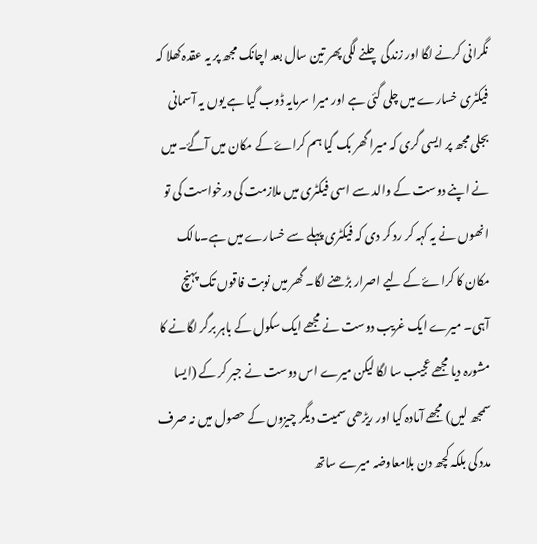نگرانی کرنے لگا اور زندگی چلنے لگی پھر تین سال بعد اچانک مجھ پر یہ عقدہ کھلا کہ فیکٹری خسارے میں چلی گئی ہے اور میرا سرمایہ ڈوب گیا ہے یوں یہ آسمانی بجلی مجھ پر ایسی گری کہ میرا گھر بک گیا ہم کراۓ کے مکان میں آگۓ۔ میں نے اپنے دوست کے والد سے اسی فیکٹری میں ملازمت کی درخواست کی تو انھوں نے یہ کہہ کر رد کر دی کہ فیکٹری پہلے سے خسارے میں ہے۔مالک مکان کا کراۓ کے لیے اصرار بڑھنے لگا۔ گھر میں نوبت فاقوں تک پہنچ آہی۔ میرے ایک غریب دوست نے مجھے ایک سکول کے باہر برگر لگانے کا مشورہ دیا مجھے عجیب سا لگا لیکن میرے اس دوست نے جبر کر کے (ایسا سمجھ لیں) مجھے آمادہ کیا اور ریڑھی سمیت دیگر چیزوں کے حصول میں نہ صرف مدد کی بلکہ کچھ دن بلامعاوضہ میرے ساتھ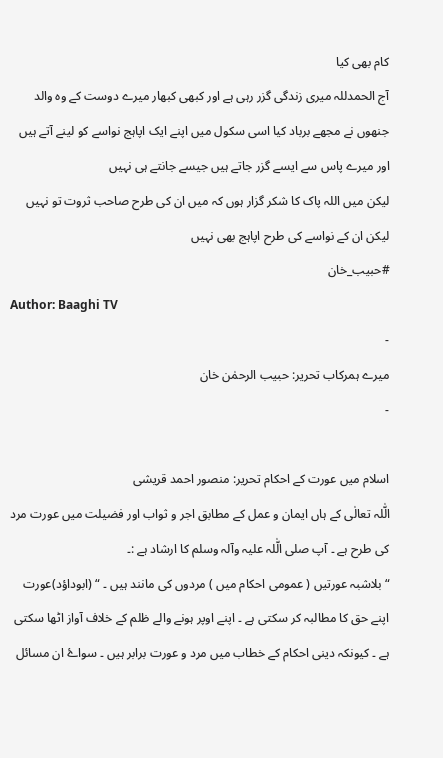کام بھی کیا
آج الحمدللہ میری زندگی گزر رہی ہے اور کبھی کبھار میرے دوست کے وہ والد جنھوں نے مجھے برباد کیا اسی سکول میں اپنے ایک اپاہج نواسے کو لینے آتے ہیں اور میرے پاس سے ایسے گزر جاتے ہیں جیسے جانتے ہی نہیں
لیکن میں اللہ پاک کا شکر گزار ہوں کہ میں ان کی طرح صاحب ثروت تو نہیں لیکن ان کے نواسے کی طرح اپاہج بھی نہیں
#حبیب_خان
Author: Baaghi TV
-
میرے ہمرکاب تحریر: حبیب الرحمٰن خان
-

اسلام میں عورت کے احکام تحریر: منصور احمد قریشی
الّٰلہ تعالٰی کے ہاں ایمان و عمل کے مطابق اجر و ثواب اور فضیلت میں عورت مرد کی طرح ہے ۔ آپ صلی الّٰلہ علیہ وآلہ وسلم کا ارشاد ہے :۔
“ بلاشبہ عورتیں ( عمومی احکام میں ) مردوں کی مانند ہیں ۔ “ (ابوداؤد)عورت اپنے حق کا مطالبہ کر سکتی ہے ۔ اپنے اوپر ہونے والے ظلم کے خلاف آواز اٹھا سکتی ہے ۔ کیونکہ دینی احکام کے خطاب میں مرد و عورت برابر ہیں ۔ سواۓ ان مسائل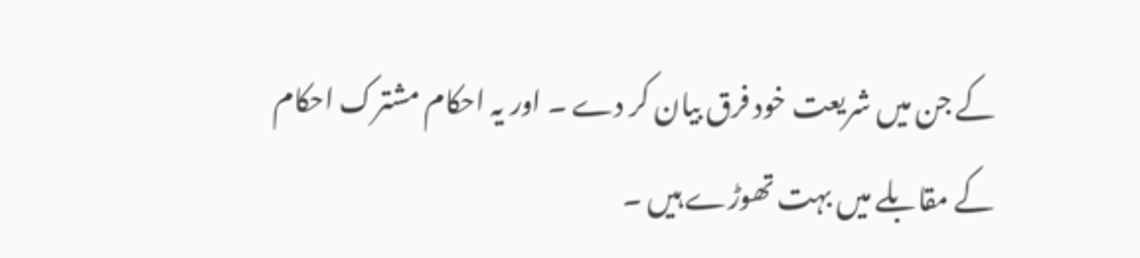کے جن میں شریعت خود فرق بیان کر دے ۔ اور یہ احکام مشترک احکام کے مقابلے میں بہت تھوڑے ہیں ۔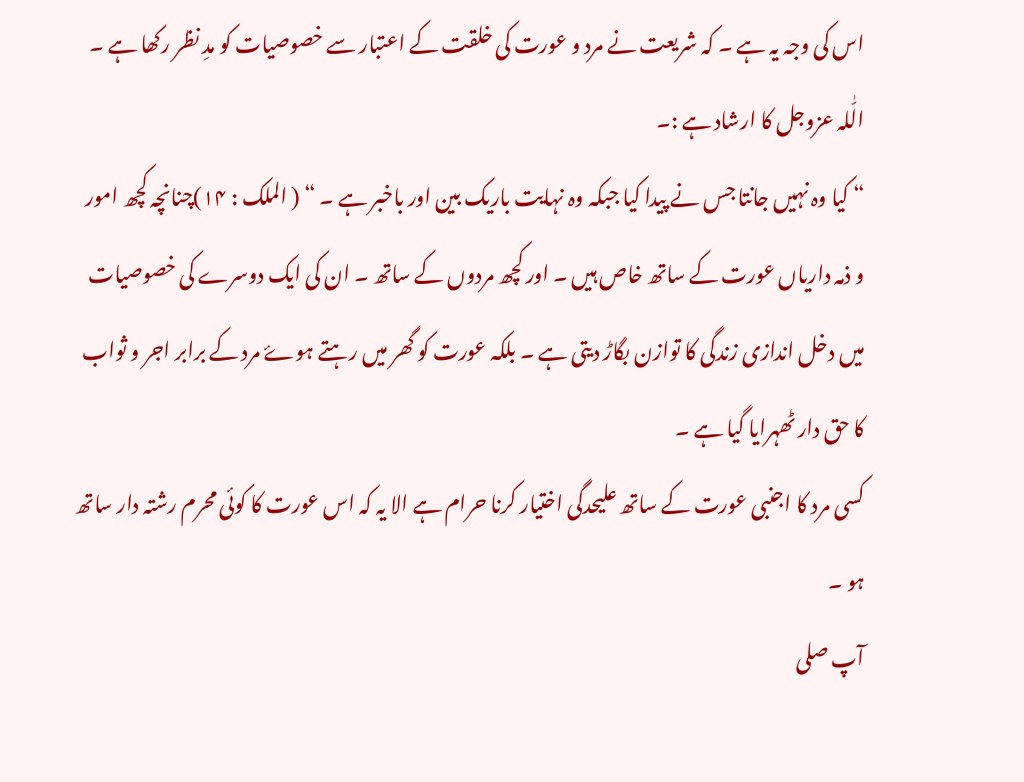اس کی وجہ یہ ہے ۔ کہ شریعت نے مرد و عورت کی خلقت کے اعتبار سے خصوصیات کو مدِ نظر رکھا ہے ۔
الّٰلہ عزوجل کا ارشاد ہے :۔
“ کیا وہ نہیں جانتا جس نے پیدا کیا جبکہ وہ نہایت باریک بین اور باخبر ہے ۔ “ ( الملک : ۱۴)چنانچہ کچھ امور و ذمہ داریاں عورت کے ساتھ خاص ہیں ۔ اور کچھ مردوں کے ساتھ ۔ ان کی ایک دوسرے کی خصوصیات میں دخل اندازی زندگی کا توازن بگاڑ دیتی ہے ۔ بلکہ عورت کو گھر میں رہتے ہوۓ مرد کے برابر اجر و ثواب کا حق دار ٹھہرایا گیا ہے ۔
کسی مرد کا اجنبی عورت کے ساتھ علیحدگی اختیار کرنا حرام ہے الا یہ کہ اس عورت کا کوئی محرم رشتہ دار ساتھ ہو ۔
آپ صلی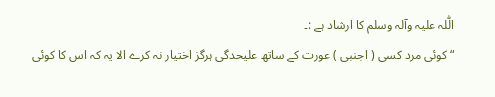الّٰلہ علیہ وآلہ وسلم کا ارشاد ہے :۔
“ کوئی مرد کسی ( اجنبی ) عورت کے ساتھ علیحدگی ہرگز اختیار نہ کرے الا یہ کہ اس کا کوئی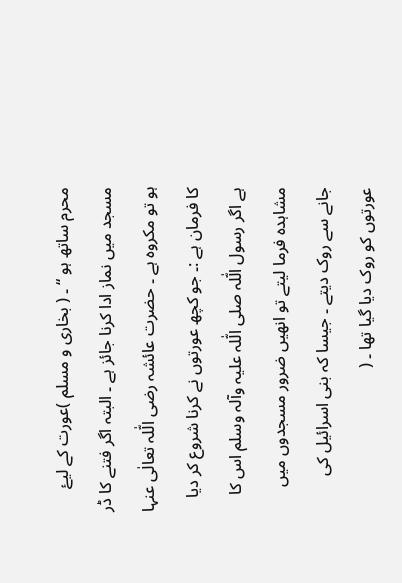محرم ساتھ ہو “ ۔ ( بخاری و مسلم )عورت کے لیۓ مسجد میں نماز ادا کرنا جائز ہے ۔ البتہ اگر فتنے کا ڈر ہو تو مکروہ ہے ۔ حضرت عائشہ رضی الّٰلہ تعالٰی عنہا کا فرمان ہے :۔ جو کچھ عورتوں نے کرنا شروع کر دیا ہے اگر رسول الّٰلہ صلی الّٰلہ علیہ وآلہ وسلم اس کا مشاہدہ فرما لیتے تو انھیں ضرور مسجدوں میں جانے سے روک دیتے ۔ جیسا کہ بنی اسرائیل کی عورتوں کو روک دیا گیا تھا ۔ (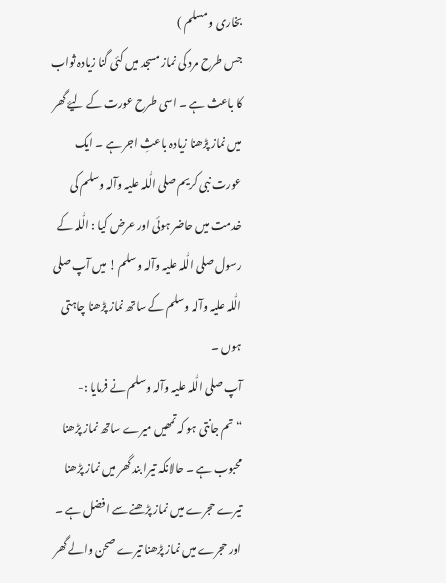بخاری و مسلم )
جس طرح مرد کی نماز مسجد میں کئی گنا زیادہ ثواب کا باعث ہے ۔ اسی طرح عورت کے لیۓ گھر میں نماز پڑھنا زیادہ باعثِ اجر ہے ۔ ایک عورت نبی کریم صلی الّٰلہ علیہ وآلہ وسلم کی خدمت میں حاضر ہوئی اور عرض کیا : الّٰلہ کے رسول صلی الّٰلہ علیہ وآلہ وسلم ! میں آپ صلی الّٰلہ علیہ وآلہ وسلم کے ساتھ نماز پڑھنا چاہتی ہوں ۔
آپ صلی الّٰلہ علیہ وآلہ وسلم نے فرمایا :-
“ تم جانتی ہو کہ تمھیں میرے ساتھ نماز پڑھنا محبوب ہے ۔ حالانکہ تیرا بند گھر میں نماز پڑھنا تیرے حجرے میں نماز پڑھنے سے افضل ہے ۔ اور حجرے میں نماز پڑھنا تیرے صحن والے گھر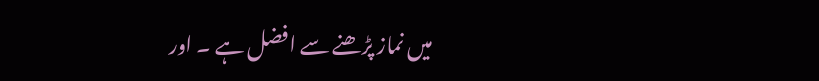میں نماز پڑھنے سے افضل ہے ۔ اور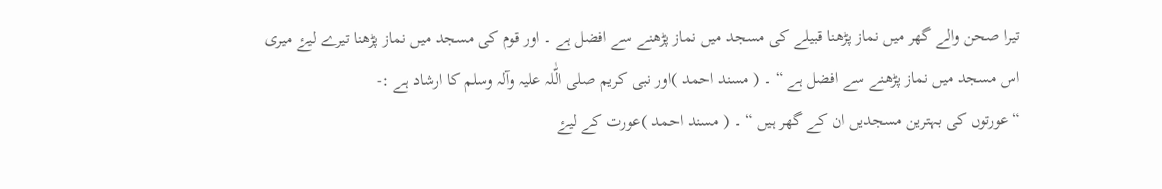تیرا صحن والے گھر میں نماز پڑھنا قبیلے کی مسجد میں نماز پڑھنے سے افضل ہے ۔ اور قوم کی مسجد میں نماز پڑھنا تیرے لیۓ میری اس مسجد میں نماز پڑھنے سے افضل ہے “ ۔ ( مسند احمد )اور نبی کریم صلی الّٰلہ علیہ وآلہ وسلم کا ارشاد ہے :-
“عورتوں کی بہترین مسجدیں ان کے گھر ہیں “ ۔ ( مسند احمد )عورت کے لیۓ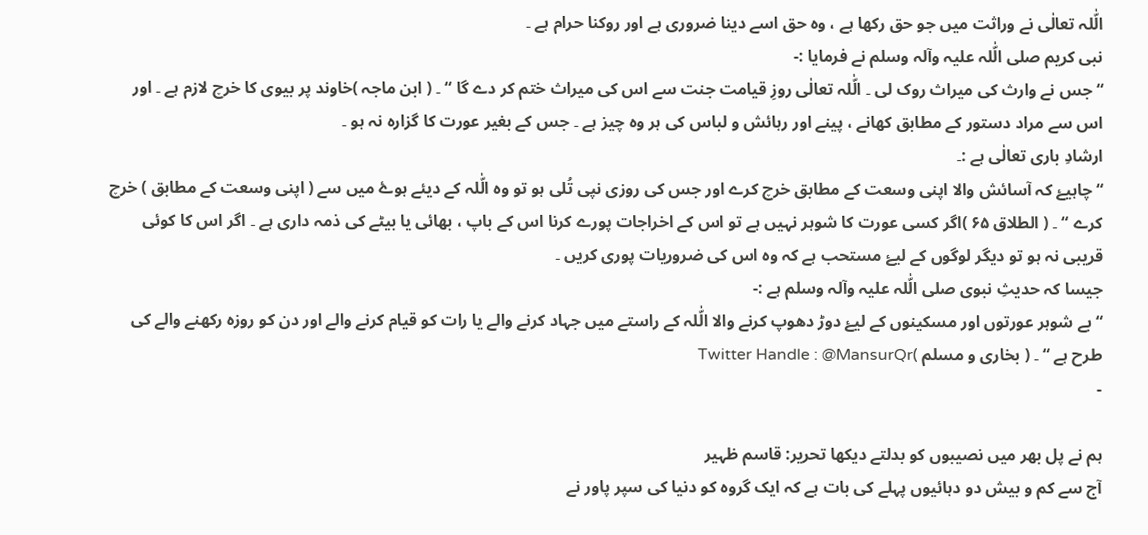الّٰلہ تعالٰی نے وراثت میں جو حق رکھا ہے ، وہ حق اسے دینا ضروری ہے اور روکنا حرام ہے ۔
نبی کریم صلی الّٰلہ علیہ وآلہ وسلم نے فرمایا :-
“ جس نے وارث کی میراث روک لی ۔ الّٰلہ تعالٰی روزِ قیامت جنت سے اس کی میراث ختم کر دے گا “ ۔ ( ابن ماجہ )خاوند پر بیوی کا خرچ لازم ہے ۔ اور اس سے مراد دستور کے مطابق کھانے ، پینے اور رہائش و لباس کی ہر وہ چیز ہے ۔ جس کے بغیر عورت کا گزارہ نہ ہو ۔
ارشادِ باری تعالٰی ہے :۔
“ چاہیۓ کہ آسائش والا اپنی وسعت کے مطابق خرچ کرے اور جس کی روزی نپی تُلی ہو تو وہ الّٰلہ کے دیئے ہوۓ میں سے ( اپنی وسعت کے مطابق ) خرچ کرے “ ۔ ( الطلاق ۶۵ )اگر کسی عورت کا شوہر نہیں ہے تو اس کے اخراجات پورے کرنا اس کے باپ ، بھائی یا بیٹے کی ذمہ داری ہے ۔ اگر اس کا کوئی قریبی نہ ہو تو دیگر لوگوں کے لیۓ مستحب ہے کہ وہ اس کی ضروریات پوری کریں ۔
جیسا کہ حدیثِ نبوی صلی الّٰلہ علیہ وآلہ وسلم ہے :-
“ بے شوہر عورتوں اور مسکینوں کے لیۓ دوڑ دھوپ کرنے والا الّٰلہ کے راستے میں جہاد کرنے والے یا رات کو قیام کرنے والے اور دن کو روزہ رکھنے والے کی طرح ہے “ ۔ ( بخاری و مسلم )Twitter Handle : @MansurQr
-

ہم نے پل بھر میں نصیبوں کو بدلتے دیکھا تحریر: قاسم ظہیر
آج سے کم و بیش دو دہائیوں پہلے کی بات ہے کہ ایک گروہ کو دنیا کی سپر پاور نے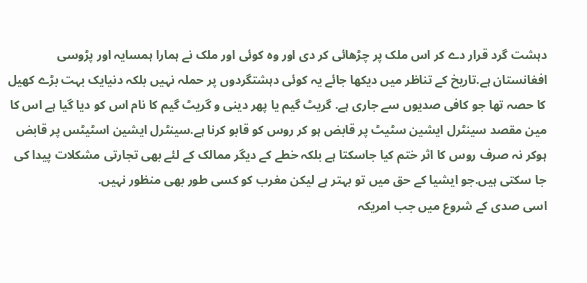دہشت گرد قرار دے کر اس ملک پر چڑھائی کر دی اور وہ کوئی اور ملک نے ہمارا ہمسایہ اور پڑوسی افغانستان ہے.تاریخ کے تناظر میں دیکھا جائے یہ کوئی دہشتگردوں پر حملہ نہیں بلکہ دنیایک بہت بڑے کھیل کا حصہ تھا جو کافی صدیوں سے جاری ہے. گریٹ گیم یا پھر دینی و گریٹ گیم کا نام اس کو دیا گیا ہے اس کا مین مقصد سینٹرل ایشین سٹیٹ پر قابض ہو کر روس کو قابو کرنا ہے.سینٹرل ایشین اسٹیٹس پر قابض ہوکر نہ صرف روس کا اثر ختم کیا جاسکتا ہے بلکہ خطے کے دیگر ممالک کے لئے بھی تجارتی مشکلات پیدا کی جا سکتی ہیں.جو ایشیا کے حق میں تو بہتر ہے لیکن مغرب کو کسی طور بھی منظور نہیں.
اسی صدی کے شروع میں جب امریکہ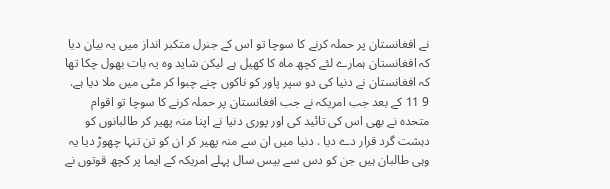نے افغانستان پر حملہ کرنے کا سوچا تو اس کے جنرل متکبر انداز میں یہ بیان دیا کہ افغانستان ہمارے لئے کچھ ماہ کا کھیل ہے لیکن شاید وہ یہ بات بھول چکا تھا کہ افغانستان نے دنیا کی دو سپر پاور کو ناکوں چنے چبوا کر مٹی میں ملا دیا ہے.
9 11 کے بعد جب امریکہ نے جب افغانستان پر حملہ کرنے کا سوچا تو اقوام متحدہ نے بھی اس کی تائید کی اور پوری دنیا نے اپنا منہ پھیر کر طالبانوں کو دہشت گرد قرار دے دیا . دنیا میں ان سے منہ پھیر کر ان کو تن تنہا چھوڑ دیا یہ وہی طالبان ہیں جن کو دس سے بیس سال پہلے امریکہ کے ایما پر کچھ قوتوں نے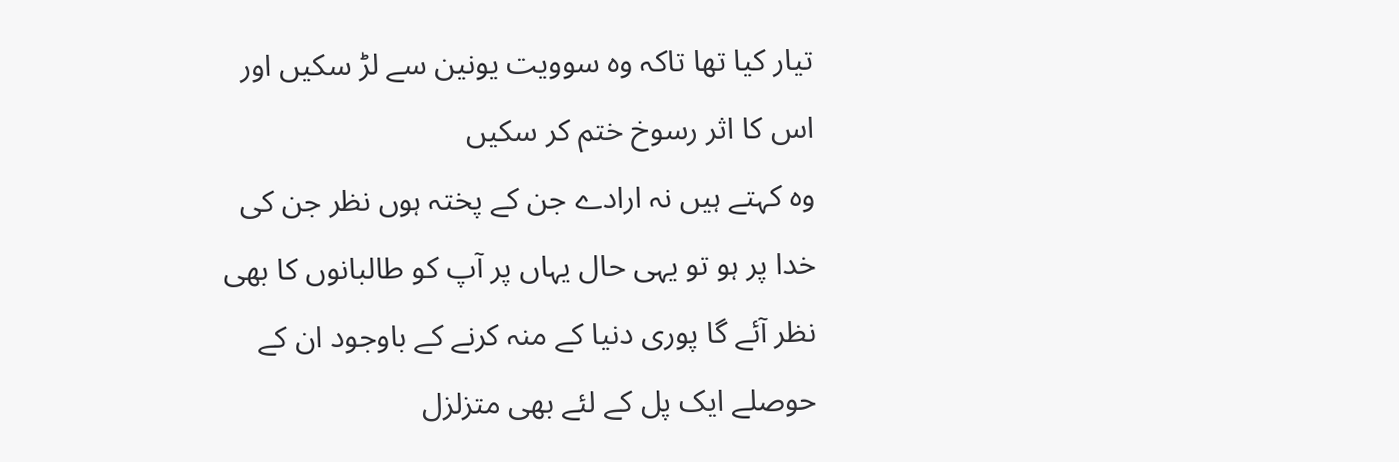تیار کیا تھا تاکہ وہ سوویت یونین سے لڑ سکیں اور اس کا اثر رسوخ ختم کر سکیں
وہ کہتے ہیں نہ ارادے جن کے پختہ ہوں نظر جن کی خدا پر ہو تو یہی حال یہاں پر آپ کو طالبانوں کا بھی نظر آئے گا پوری دنیا کے منہ کرنے کے باوجود ان کے حوصلے ایک پل کے لئے بھی متزلزل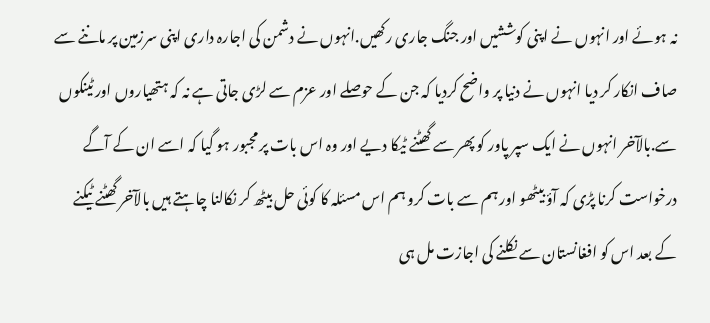نہ ہوئے اور انہوں نے اپنی کوششیں اور جنگ جاری رکھیں.انہوں نے دشمن کی اجارہ داری اپنی سرزمین پر ماننے سے صاف انکار کر دیا انہوں نے دنیا پر واضح کردیا کہ جن کے حوصلے اور عزم سے لڑی جاتی ہے نہ کہ ہتھیاروں اور ٹینکوں سے.بالآخر انہوں نے ایک سپر پاور کو پھر سے گھٹنے ٹیکا دیے اور وہ اس بات پر مجبور ہو گیا کہ اسے ان کے آگے درخواست کرنا پڑی کہ آؤ بیٹھو اور ہم سے بات کرو ہم اس مسئلہ کا کوئی حل بیٹھ کر نکالنا چاہتے ہیں بالآخر گھٹنے ٹیکنے کے بعد اس کو افغانستان سے نکلنے کی اجازت مل ہی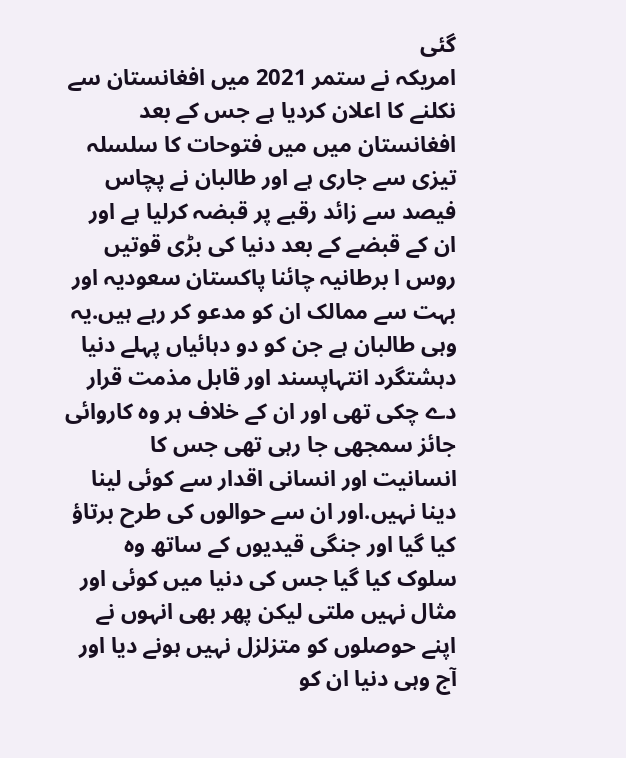گئی
امریکہ نے ستمر 2021 میں افغانستان سے نکلنے کا اعلان کردیا ہے جس کے بعد افغانستان میں میں فتوحات کا سلسلہ تیزی سے جاری ہے اور طالبان نے پچاس فیصد سے زائد رقبے پر قبضہ کرلیا ہے اور ان کے قبضے کے بعد دنیا کی بڑی قوتیں روس ا برطانیہ چائنا پاکستان سعودیہ اور بہت سے ممالک ان کو مدعو کر رہے ہیں.یہ وہی طالبان ہے جن کو دو دہائیاں پہلے دنیا دہشتگرد انتہاپسند اور قابل مذمت قرار دے چکی تھی اور ان کے خلاف ہر وہ کاروائی جائز سمجھی جا رہی تھی جس کا انسانیت اور انسانی اقدار سے کوئی لینا دینا نہیں.اور ان سے حوالوں کی طرح برتاؤ کیا گیا اور جنگی قیدیوں کے ساتھ وہ سلوک کیا گیا جس کی دنیا میں کوئی اور مثال نہیں ملتی لیکن پھر بھی انہوں نے اپنے حوصلوں کو متزلزل نہیں ہونے دیا اور آج وہی دنیا ان کو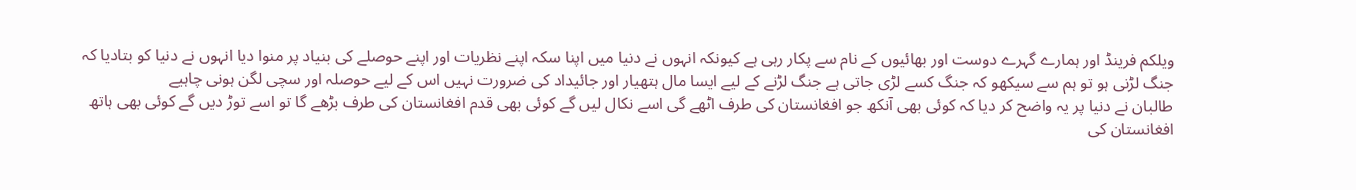ویلکم فرینڈ اور ہمارے گہرے دوست اور بھائیوں کے نام سے پکار رہی ہے کیونکہ انہوں نے دنیا میں اپنا سکہ اپنے نظریات اور اپنے حوصلے کی بنیاد پر منوا دیا انہوں نے دنیا کو بتادیا کہ جنگ لڑنی ہو تو ہم سے سیکھو کہ جنگ کسے لڑی جاتی ہے جنگ لڑنے کے لیے ایسا مال ہتھیار اور جائیداد کی ضرورت نہیں اس کے لیے حوصلہ اور سچی لگن ہونی چاہیے
طالبان نے دنیا پر یہ واضح کر دیا کہ کوئی بھی آنکھ جو افغانستان کی طرف اٹھے گی اسے نکال لیں گے کوئی بھی قدم افغانستان کی طرف بڑھے گا تو اسے توڑ دیں گے کوئی بھی ہاتھ افغانستان کی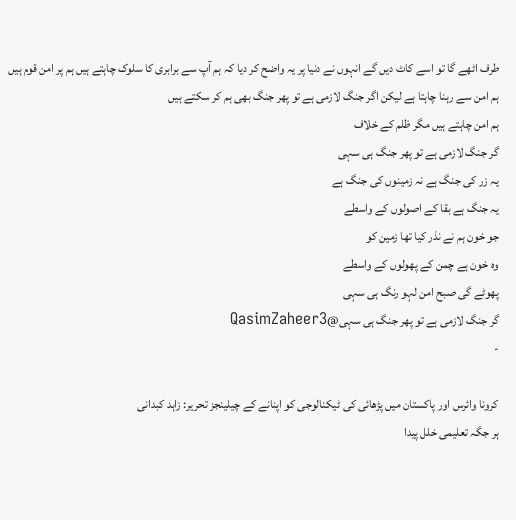طرف اٹھے گا تو اسے کاٹ دیں گے انہوں نے دنیا پر یہ واضح کر دیا کہ ہم آپ سے برابری کا سلوک چاہتے ہیں ہم پر امن قوم ہیں ہم امن سے رہنا چاہتا ہے لیکن اگر جنگ لازمی ہے تو پھر جنگ بھی ہم کر سکتے ہیں
ہم امن چاہتے ہیں مگر ظلم کے خلاف
گر جنگ لازمی ہے تو پھر جنگ ہی سہی
یہ زر کی جنگ ہے نہ زمینوں کی جنگ ہے
یہ جنگ ہے بقا کے اصولوں کے واسطے
جو خون ہم نے نذر کیا تھا زمین کو
وہ خون ہے چمن کے پھولوں کے واسطے
پھوٹے گی صبح امن لہو رنگ ہی سہی
گر جنگ لازمی ہے تو پھر جنگ ہی سہی@QasimZaheer3
-

کرونا وائرس اور پاکستان میں پڑھائی کی ٹیکنالوجی کو اپنانے کے چیلینجز تحریر: زاہد کبدانی
ہر جگہ تعلیمی خلل پیدا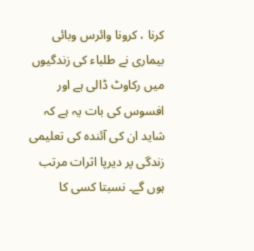کرنا ، کرونا وائرس وبائی بیماری نے طلباء کی زندگیوں میں رکاوٹ ڈالی ہے اور افسوس کی بات یہ ہے کہ شاید ان کی آئندہ کی تعلیمی زندگی پر دیرپا اثرات مرتب ہوں گے۔ نسبتا کسی کا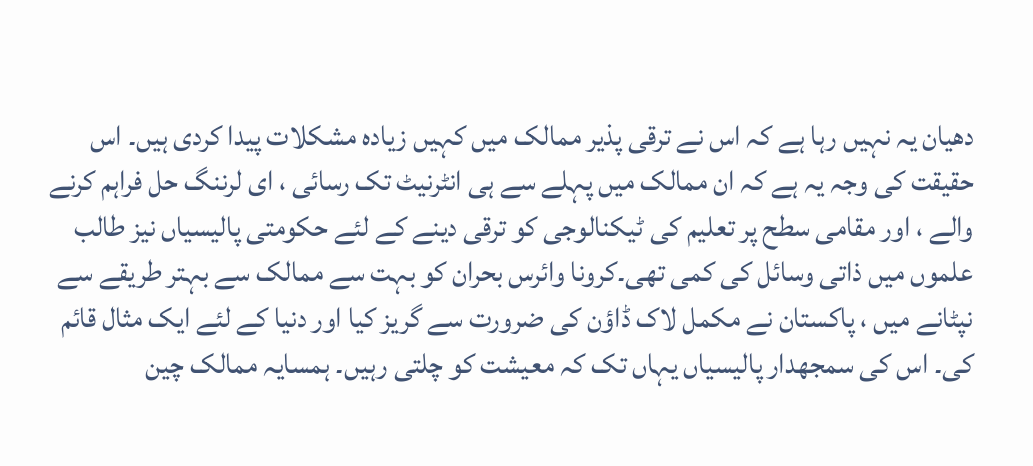دھیان یہ نہیں رہا ہے کہ اس نے ترقی پذیر ممالک میں کہیں زیادہ مشکلات پیدا کردی ہیں۔ اس حقیقت کی وجہ یہ ہے کہ ان ممالک میں پہلے سے ہی انٹرنیٹ تک رسائی ، ای لرننگ حل فراہم کرنے والے ، اور مقامی سطح پر تعلیم کی ٹیکنالوجی کو ترقی دینے کے لئے حکومتی پالیسیاں نیز طالب علموں میں ذاتی وسائل کی کمی تھی۔کرونا وائرس بحران کو بہت سے ممالک سے بہتر طریقے سے نپٹانے میں ، پاکستان نے مکمل لاک ڈاؤن کی ضرورت سے گریز کیا اور دنیا کے لئے ایک مثال قائم کی۔ اس کی سمجھدار پالیسیاں یہاں تک کہ معیشت کو چلتی رہیں۔ ہمسایہ ممالک چین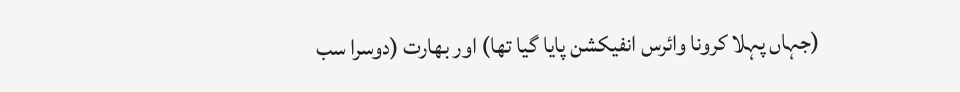(جہاں پہلا کرونا وائرس انفیکشن پایا گیا تھا) اور بھارت (دوسرا سب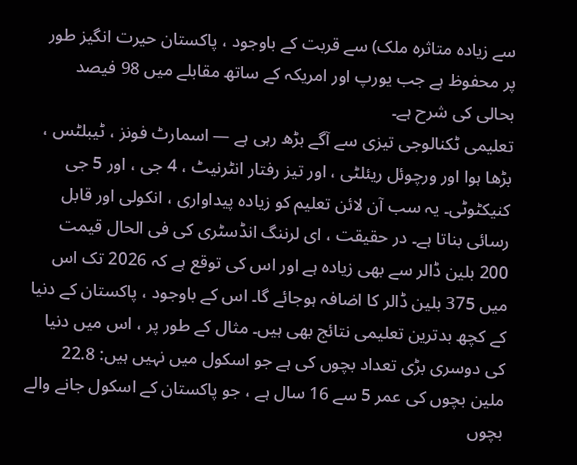سے زیادہ متاثرہ ملک) سے قربت کے باوجود ، پاکستان حیرت انگیز طور پر محفوظ ہے جب یورپ اور امریکہ کے ساتھ مقابلے میں 98 فیصد بحالی کی شرح ہے۔
تعلیمی ٹکنالوجی تیزی سے آگے بڑھ رہی ہے — اسمارٹ فونز ، ٹیبلٹس ، بڑھا ہوا اور ورچوئل ریئلٹی ، اور تیز رفتار انٹرنیٹ ، 4 جی ، اور 5 جی کنیکٹوٹی۔ یہ سب آن لائن تعلیم کو زیادہ پیداواری ، انکولی اور قابل رسائی بناتا ہے۔ در حقیقت ، ای لرننگ انڈسٹری کی فی الحال قیمت 200 بلین ڈالر سے بھی زیادہ ہے اور اس کی توقع ہے کہ 2026 تک اس میں 375 بلین ڈالر کا اضافہ ہوجائے گا۔ اس کے باوجود ، پاکستان کے دنیا کے کچھ بدترین تعلیمی نتائج بھی ہیں۔ مثال کے طور پر ، اس میں دنیا کی دوسری بڑی تعداد بچوں کی ہے جو اسکول میں نہیں ہیں: 22.8 ملین بچوں کی عمر 5 سے 16 سال ہے ، جو پاکستان کے اسکول جانے والے بچوں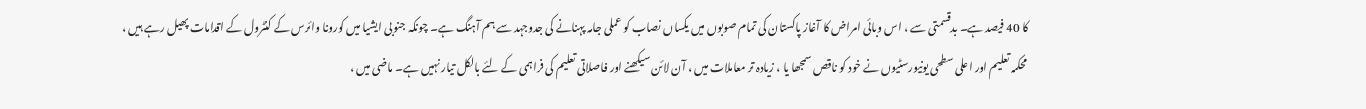کا 40 فیصد ہے۔ بدقسمتی سے ، اس وبائی امراض کا آغاز پاکستان کی تمام صوبوں میں یکساں نصاب کو عملی جامہ پہنانے کی جدوجہد سے ہم آہنگ ہے۔ چونکہ جنوبی ایشیا میں کورونا وائرس کے کنٹرول کے اقدامات پھیل رہے ہیں ، محکمہ تعلیم اور اعلی سطحی یونیورسٹیوں نے خود کو ناقص سمجھا یا ، زیادہ تر معاملات میں ، آن لائن سیکھنے اور فاصلاتی تعلیم کی فراہمی کے لئے بالکل تیار نہیں ہے۔ ماضی میں ،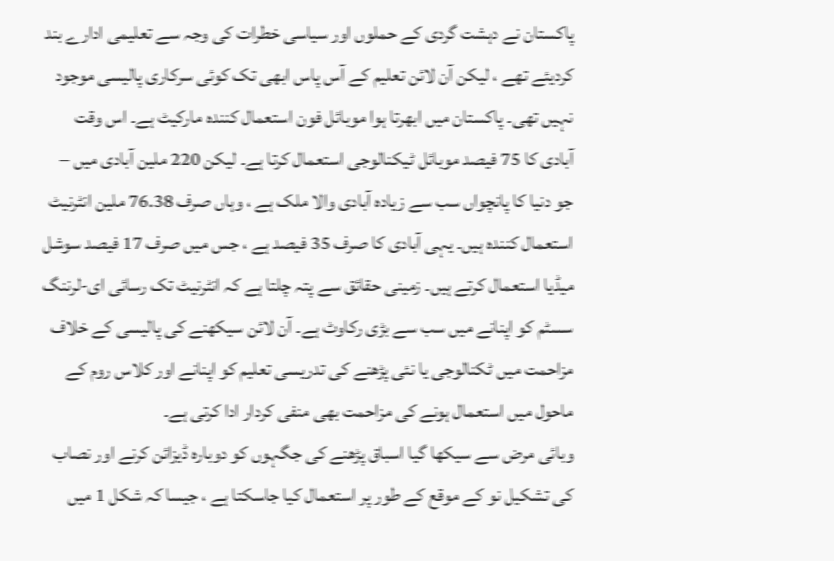پاکستان نے دہشت گردی کے حملوں اور سیاسی خطرات کی وجہ سے تعلیمی ادارے بند کردیئے تھے ، لیکن آن لائن تعلیم کے آس پاس ابھی تک کوئی سرکاری پالیسی موجود نہیں تھی۔ پاکستان میں ابھرتا ہوا موبائل فون استعمال کنندہ مارکیٹ ہے۔ اس وقت آبادی کا 75 فیصد موبائل ٹیکنالوجی استعمال کرتا ہے۔ لیکن 220 ملین آبادی میں – جو دنیا کا پانچواں سب سے زیادہ آبادی والا ملک ہے ، وہاں صرف 76.38 ملین انٹرنیٹ استعمال کنندہ ہیں۔ یہی آبادی کا صرف 35 فیصد ہے ، جس میں صرف 17 فیصد سوشل میڈیا استعمال کرتے ہیں۔ زمینی حقائق سے پتہ چلتا ہے کہ انٹرنیٹ تک رسائی ای-لرننگ سسٹم کو اپنانے میں سب سے بڑی رکاوٹ ہے۔ آن لائن سیکھنے کی پالیسی کے خلاف مزاحمت میں ٹکنالوجی یا نئی پڑھنے کی تدریسی تعلیم کو اپنانے اور کلاس روم کے ماحول میں استعمال ہونے کی مزاحمت بھی منفی کردار ادا کرتی ہے۔
وبائی مرض سے سیکھا گیا اسباق پڑھنے کی جگہوں کو دوبارہ ڈیزائن کرنے اور نصاب کی تشکیل نو کے موقع کے طور پر استعمال کیا جاسکتا ہے ، جیسا کہ شکل 1 میں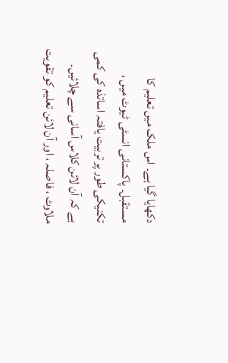دکھایا گیا ہے۔ اس ملک میں تعلیم کا مستقبل۔ پاکستانی انسٹی ٹیوٹ میں ، تکنیکی طور پر تربیت یافتہ اساتذہ کی کمی ہے کہ آن لائن کلاس آسانی سے چلائیں۔ ملاوٹ ، فاصلہ ، اور آن لائن تعلیم کو تقویت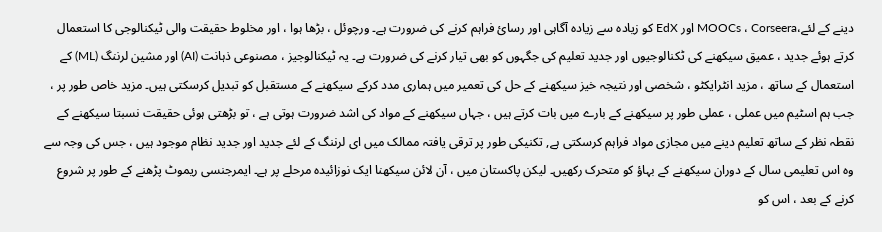دینے کے لئے،MOOCs ، Corseera اور EdX کو زیادہ سے زیادہ آگاہی اور رسائ فراہم کرنے کی ضرورت ہے۔ ورچوئل ، بڑھا ہوا ، اور مخلوط حقیقت والی ٹیکنالوجی کا استعمال کرتے ہوئے جدید ، عمیق سیکھنے کی ٹکنالوجیوں اور جدید تعلیم کی جگہوں کو بھی تیار کرنے کی ضرورت ہے۔ یہ ٹیکنالوجیز ، مصنوعی ذہانت (AI) اور مشین لرننگ (ML) کے استعمال کے ساتھ ، مزید انٹرایکٹو ، شخصی اور نتیجہ خیز سیکھنے کے حل کی تعمیر میں ہماری مدد کرکے سیکھنے کے مستقبل کو تبدیل کرسکتی ہیں۔ مزید خاص طور پر ، جب ہم اسٹیم میں عملی ، عملی طور پر سیکھنے کے بارے میں بات کرتے ہیں ، جہاں سیکھنے کے مواد کی اشد ضرورت ہوتی ہے ، تو بڑھتی ہوئی حقیقت نسبتا سیکھنے کے نقطہ نظر کے ساتھ تعلیم دینے میں مجازی مواد فراہم کرسکتی ہے, تکنیکی طور پر ترقی یافتہ ممالک میں ای لرننگ کے لئے جدید اور جدید نظام موجود ہیں ، جس کی وجہ سے وہ اس تعلیمی سال کے دوران سیکھنے کے بہاؤ کو متحرک رکھیں۔ لیکن پاکستان میں ، آن لائن سیکھنا ایک نوزائیدہ مرحلے پر ہے۔ ایمرجنسی ریموٹ پڑھنے کے طور پر شروع کرنے کے بعد ، اس کو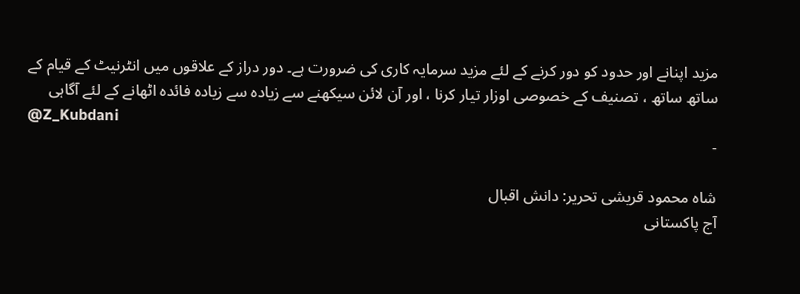مزید اپنانے اور حدود کو دور کرنے کے لئے مزید سرمایہ کاری کی ضرورت ہے۔ دور دراز کے علاقوں میں انٹرنیٹ کے قیام کے ساتھ ساتھ ، تصنیف کے خصوصی اوزار تیار کرنا ، اور آن لائن سیکھنے سے زیادہ سے زیادہ فائدہ اٹھانے کے لئے آگاہی
@Z_Kubdani
-

شاہ محمود قریشی تحریر: دانش اقبال
آج پاکستانی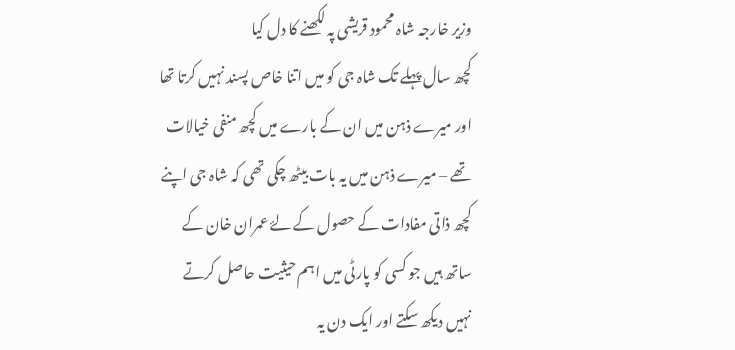وزیر خارجہ شاہ محمود قریشی پہ لکھنے کا دل کیا
کچھ سال پہلے تک شاہ جی کو میں اتنا خاص پسند نہیں کرتا تھا اور میرے ذہن میں ان کے بارے میں کچھ منفی خیالات تھے – میرے ذہن میں یہ بات بیٹھ چکی تھی کہ شاہ جی اپنے کچھ ذاتی مفادات کے حصول کے لۓ عمران خان کے ساتھ ہیں جو کسی کو پارٹی میں اہم حیثیت حاصل کرتے نہیں دیکھ سکتے اور ایک دن یہ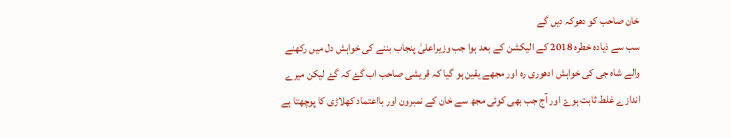خان صاحب کو دھوکہ دیں گے
سب سے ذیادہ خطرہ 2018 کے الیکشن کے بعد ہوا جب وزیراعلیٰ پنجاب بننے کی خواہش دل میں رکھنے والے شاہ جی کی خواہش ادھوری رہ اور مجھے یقین ہو گیا کہ قریشی صاحب اب گۓ کہ گۓ لیکن میرے اندازے غلط ثابت ہوۓ اور آج جب بھی کوئی مجھ سے خان کے نمبرون اور بااعتماد کھلاڑی کا پوچھتا ہے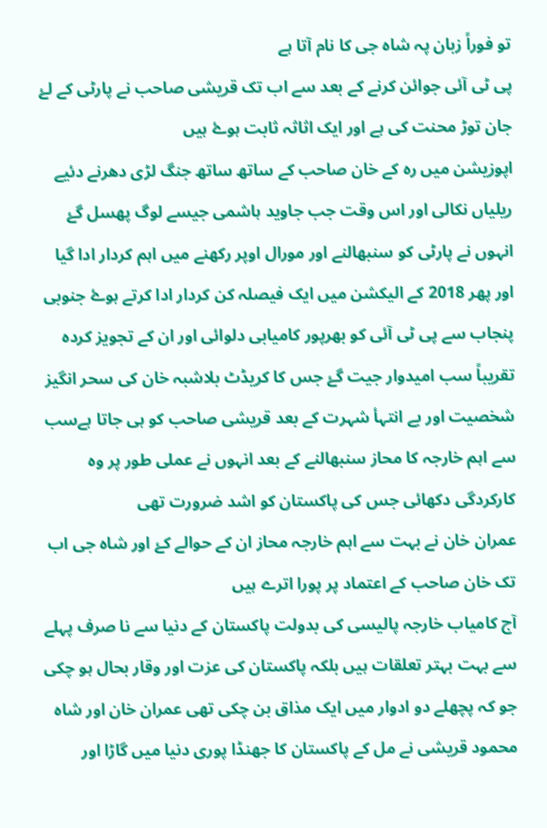تو فوراً زبان پہ شاہ جی کا نام آتا ہے
پی ٹی آئی جوائن کرنے کے بعد سے اب تک قریشی صاحب نے پارٹی کے لۓ جان توڑ محنت کی ہے اور ایک اثاثہ ثابت ہوۓ ہیں
اپوزیشن میں رہ کے خان صاحب کے ساتھ ساتھ جنگ لڑی دھرنے دئیے ریلیاں نکالی اور اس وقت جب جاوید ہاشمی جیسے لوگ پھسل گۓ انہوں نے پارٹی کو سنبھالنے اور مورال اوپر رکھنے میں اہم کردار ادا گیا
اور پھر 2018 کے الیکشن میں ایک فیصلہ کن کردار ادا کرتے ہوۓ جنوبی پنجاب سے پی ٹی آئی کو بھرپور کامیابی دلوائی اور ان کے تجویز کردہ تقریباً سب امیدوار جیت گۓ جس کا کریڈٹ بلاشبہ خان کی سحر انگیز شخصیت اور بے انتہأ شہرت کے بعد قریشی صاحب کو ہی جاتا ہےسب سے اہم خارجہ کا محاز سنبھالنے کے بعد انہوں نے عملی طور پر وہ کارکردگی دکھائی جس کی پاکستان کو اشد ضرورت تھی
عمران خان نے بہت سے اہم خارجہ محاز ان کے حوالے کۓ اور شاہ جی اب تک خان صاحب کے اعتماد پر پورا اترے ہیں
آج کامیاب خارجہ پالیسی کی بدولت پاکستان کے دنیا سے نا صرف پہلے سے بہت بہتر تعلقات ہیں بلکہ پاکستان کی عزت اور وقار بحال ہو چکی جو کہ پچھلے دو ادوار میں ایک مذاق بن چکی تھی عمران خان اور شاہ محمود قریشی نے مل کے پاکستان کا جھنڈا پوری دنیا میں گاڑا اور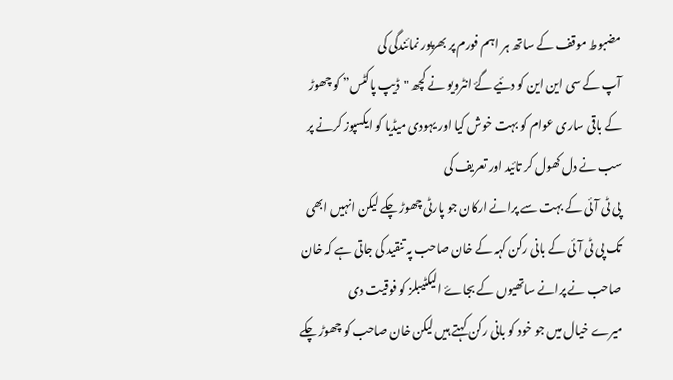مضبوط موقف کے ساتھ ہر اہم فورم پر بھرپور نمائندگی کی
آپ کے سی این این کو دئیے گۓ انٹرویو نے کچھ "ڈیپ پاکٹس” کو چھوڑ کے باقی ساری عوام کو بہت خوش کیا اور یہودی میڈیا کو ایکسپوز کرنے پر سب نے دل کھول کر تائید اور تعریف کی
پی ٹی آئی کے بہت سے پرانے ارکان جو پارٹی چھوڑ چکے لیکن انہیں ابھی تک پی ٹی آئی کے بانی رکن کہہ کے خان صاحب پہ تنقید کی جاتی ہے کہ خان صاحب نے پرانے ساتھیوں کے بجاۓ الیکٹیبلز کو فوقیت دی
میرے خیال میں جو خود کو بانی رکن کہتے ہیں لیکن خان صاحب کو چھوڑ چکے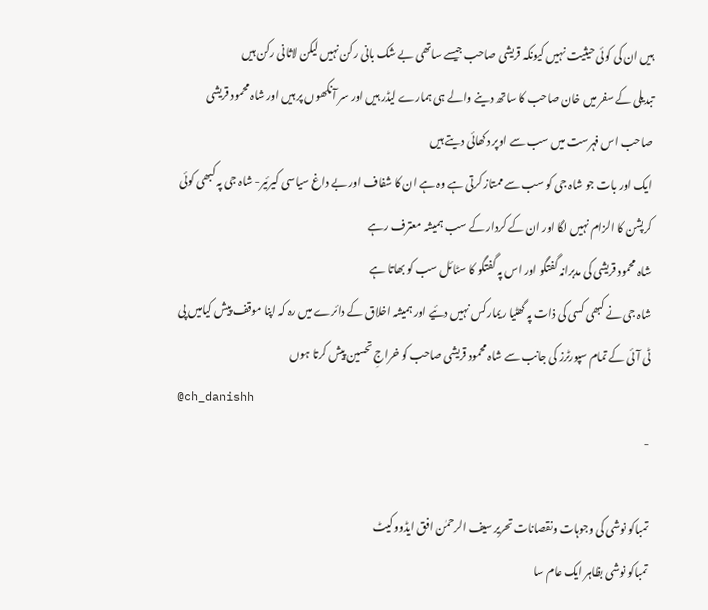ہیں ان کی کوئی حیثیت نہیں کیونکہ قریشی صاحب جیسے ساتھی بے شک بانی رکن نہیں لیکن لاثانی رکن ہیں
تبدیلی کے سفر میں خان صاحب کا ساتھ دینے والے ہی ہمارے لیڈر ہیں اور سر آنکھوں پر ہیں اور شاہ محمود قریشی صاحب اس فہرست میں سب سے اوپر دکھائی دیتے ہیں
ایک اور بات جو شاہ جی کو سب سے ممتاز کرتی ہے وہ ہے ان کا شفاف اور بے داغ سیاسی کیرئیر- شاہ جی پہ کبھی کوئی کرپشن کا الزام نہیں لگا اور ان کے کردار کے سب ہمیشہ معترف رہے
شاہ محمود قریشی کی مدبرانہ گفتگو اور اس پہ گفتگو کا سٹائل سب کو بھاتا ہے
شاہ جی نے کبھی کسی کی ذات پہ گھٹیا ریمارکس نہیں دئیے اور ہمیشہ اخلاق کے دائرے میں رہ کہ اپنا موقف پیش کیامیں پی ٹی آئی کے تمام سپورٹرز کی جانب سے شاہ محمود قریشی صاحب کو خراجِ تحسین پیش کرتا ہوں
@ch_danishh
-

تمباکو نوشی کی وجوہات ونقصانات تحریر سیف الرحمٰن افق ایڈووکيٹ
تمباکو نوشی بظاہر ایک عام سا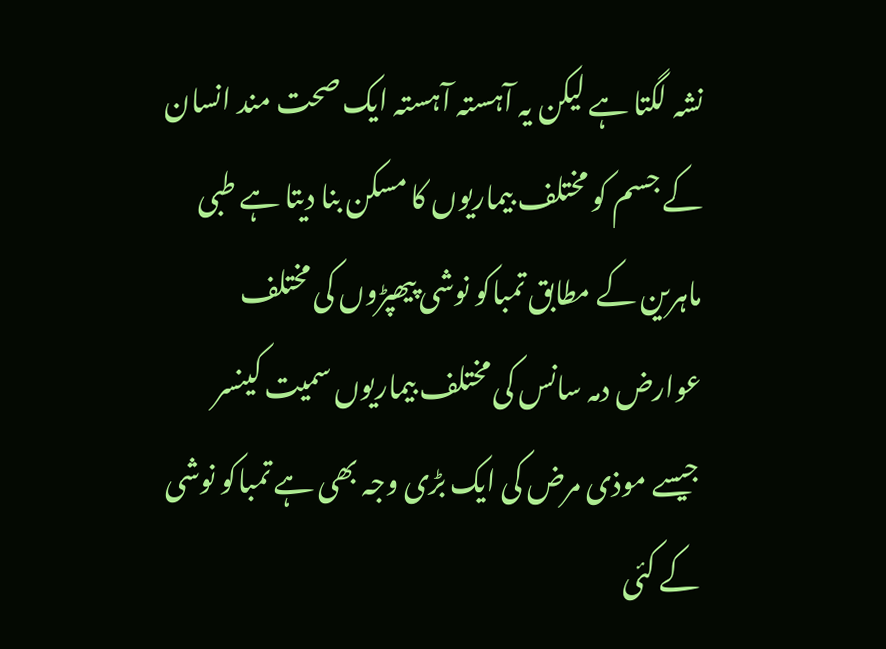نشہ لگتا ہے لیکن یہ آہستہ آہستہ ایک صحت مند انسان کے جسم کو مختلف بیماریوں کا مسکن بنا دیتا ہے طبی ماہرین کے مطابق تمباکو نوشی پیھپڑوں کی مختلف عوارض دمہ سانس کی مختلف بیماریوں سمیت کینسر جیسے موذی مرض کی ایک بڑی وجہ بھی ہے تمباکو نوشی کے کئی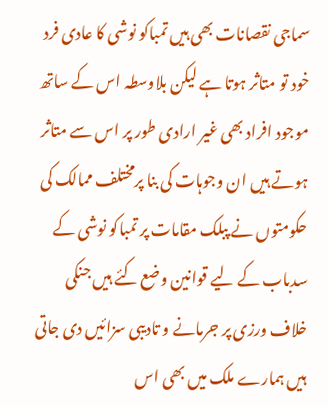سماجی نقصانات بھی ہیں تمباکو نوشی کا عادی فرد خود تو متاثر ہوتا ہے لیکن بلاوسطہ اس کے ساتھ موجود افراد بھی غیر ارادی طور پر اس سے متاثر ہوتے ہیں ان وجوہات کی بنا پرمختلف ممالک کی حکومتوں نے پبلک مقامات پر تمباکو نوشی کے سدباب کے لیے قوانين وضع کئے ہیں جنکی خلاف ورزی پر جرمانے و تادیبی سزائیں دی جاتی ہیں ہمارے ملک میں بھی اس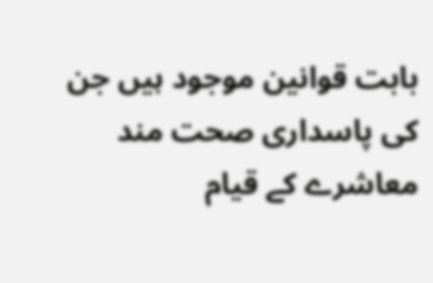بابت قوانين موجود ہیں جن کی پاسداری صحت مند معاشرے کے قیام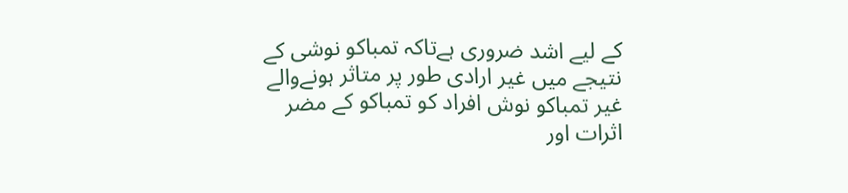کے لیے اشد ضروری ہےتاکہ تمباکو نوشی کے نتيجے میں غیر ارادی طور پر متاثر ہونےوالے غیر تمباکو نوش افراد کو تمباکو کے مضر اثرات اور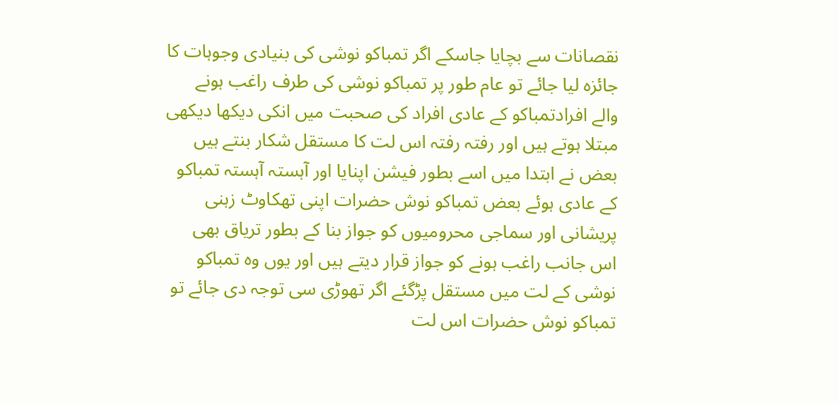نقصانات سے بچایا جاسکے اگر تمباکو نوشی کی بنیادی وجوہات کا جائزہ لیا جائے تو عام طور پر تمباکو نوشی کی طرف راغب ہونے والے افرادتمباکو کے عادی افراد کی صحبت میں انکی دیکھا دیکھی مبتلا ہوتے ہیں اور رفتہ رفتہ اس لت کا مستقل شکار بنتے ہیں بعض نے ابتدا میں اسے بطور فیشن اپنایا اور آہستہ آہستہ تمباکو کے عادی ہوئے بعض تمباکو نوش حضرات اپنی تھکاوٹ زہنی پریشانی اور سماجی محرومیوں کو جواز بنا کے بطور تریاق بھی اس جانب راغب ہونے کو جواز قرار دیتے ہیں اور یوں وہ تمباکو نوشی کے لت میں مستقل پڑگئے اگر تھوڑی سی توجہ دی جائے تو تمباکو نوش حضرات اس لت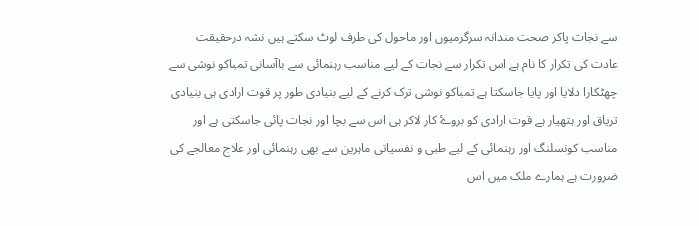سے نجات پاکر صحت مندانہ سرگرميوں اور ماحول کی طرف لوٹ سکتے ہیں نشہ درحقيقت عادت کی تکرار کا نام ہے اس تکرار سے نجات کے لیے مناسب رہنمائی سے باآسانی تمباکو نوشی سے چھٹکارا دلایا اور پایا جاسکتا ہے تمباکو نوشی ترک کرنے کے لیے بنیادی طور پر قوت ارادی ہی بنیادی تریاق اور ہتھیار ہے قوت ارادی کو بروۓ کار لاکر ہی اس سے بچا اور نجات پائی جاسکتی ہے اور مناسب کونسلنگ اور رہنمائی کے لیے طبی و نفسياتی ماہرین سے بھی رہنمائی اور علاج معالجے کی ضرورت ہے ہمارے ملک میں اس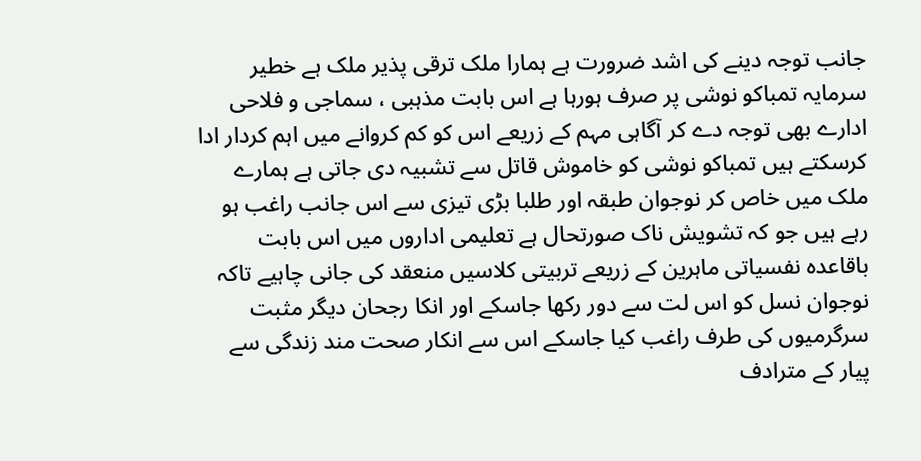جانب توجہ دینے کی اشد ضرورت ہے ہمارا ملک ترقی پذیر ملک ہے خطیر سرمایہ تمباکو نوشی پر صرف ہورہا ہے اس بابت مذہبی ، سماجی و فلاحی ادارے بھی توجہ دے کر آگاہی مہم کے زریعے اس کو کم کروانے میں اہم کردار ادا کرسکتے ہیں تمباکو نوشی کو خاموش قاتل سے تشبیہ دی جاتی ہے ہمارے ملک میں خاص کر نوجوان طبقہ اور طلبا بڑی تیزی سے اس جانب راغب ہو رہے ہیں جو کہ تشویش ناک صورتحال ہے تعلیمی اداروں میں اس بابت باقاعدہ نفسياتی ماہرین کے زریعے تربيتی کلاسیں منعقد کی جانی چاہیے تاکہ نوجوان نسل کو اس لت سے دور رکھا جاسکے اور انکا رجحان دیگر مثبت سرگرميوں کی طرف راغب کیا جاسکے اس سے انکار صحت مند زندگی سے پیار کے مترادف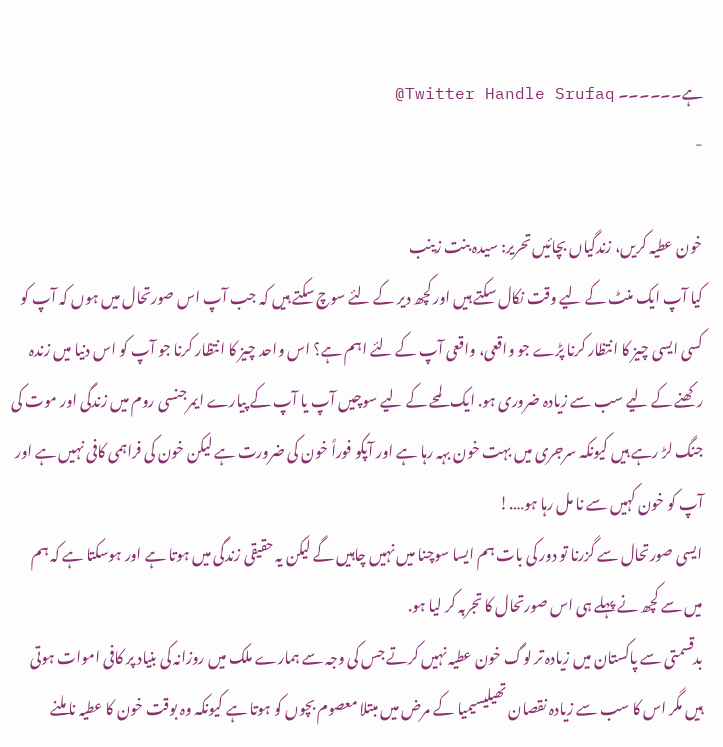ہے۔۔۔۔۔۔ Twitter Handle Srufaq@
-

خون عطیہ کریں، زندگیاں بچائیں تحریر: سیدہ بنت زینب
کیا آپ ایک منٹ کے لیے وقت نکال سکتے ہیں اور کچھ دیر کے لئے سوچ سکتے ہیں کہ جب آپ اس صورتحال میں ہوں کہ آپ کو کسی ایسی چیز کا انتظار کرنا پڑے جو واقعی، واقعی آپ کے لئے اہم ہے؟ اس واحد چیز کا انتظار کرنا جو آپ کو اس دنیا میں زندہ رکھنے کے لیے سب سے زیادہ ضروری ہو. ایک لمحے کے لیے سوچیں آپ یا آپ کے پیارے ایمرجنسی روم میں زندگی اور موت کی جنگ لڑ رہے ہیں کیونکہ سرجری میں بہت خون بہہ رہا ہے اور آپکو فوراً خون کی ضرورت ہے لیکن خون کی فراہمی کافی نہیں ہے اور آپ کو خون کہیں سے نا مل رہا ہو….!
ایسی صورتحال سے گزرنا تو دور کی بات ہم ایسا سوچنا میں نہیں چاہیں گے لیکن یہ حقیقی زندگی میں ہوتا ہے اور ہوسکتا ہے کہ ہم میں سے کچھ نے پہلے ہی اس صورتحال کا تجربہ کر لیا ہو.
بدقسمتی سے پاکستان میں زیادہ تر لوگ خون عطیہ نہیں کرتے جس کی وجہ سے ہمارے ملک میں روزانہ کی بنیاد پر کافی اموات ہوتی ہیں مگر اس کا سب سے زیادہ نقصان تھیلیسیمیا کے مرض میں مبتلا معصوم بچوں کو ہوتا ہے کیونکہ وہ بوقت خون کا عطیہ نا ملنے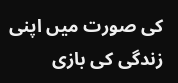کی صورت میں اپنی زندگی کی بازی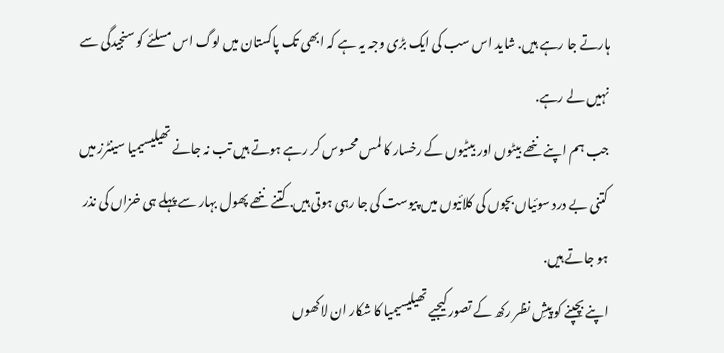ہارتے جا رہے ہیں. شاید اس سب کی ایک بڑی وجہ یہ ہے کہ ابھی تک پاکستان میں لوگ اس مسلئے کو سنجیدگی سے نہیں لے رہے.
جب ہم اپنے ننھے بیٹوں اور بیٹیوں کے رخسار کا لمس محسوس کر رہے ہوتے ہیں تب نہ جانے تھیلیسیمیا سینٹرز میں کتنی بے درد سوئیاں بچوں کی کلائیوں میں پیوست کی جا رہی ہوتی ہیں. کتنے ننھے پھول بہار سے پہلے ہی خزاں کی نذر ہو جاتے ہیں.
اپنے بچپنے کو پیشِ نظر رکھ کے تصور کیجیے تھیلیسیمیا کا شکار ان لاکھوں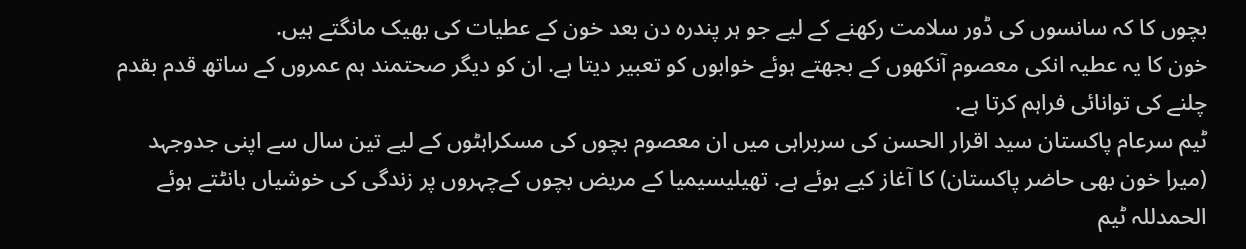بچوں کا کہ سانسوں کی ڈور سلامت رکھنے کے لیے جو ہر پندرہ دن بعد خون کے عطیات کی بھیک مانگتے ہیں.
خون کا یہ عطیہ انکی معصوم آنکھوں کے بجھتے ہوئے خوابوں کو تعبیر دیتا ہے. ان کو دیگر صحتمند ہم عمروں کے ساتھ قدم بقدم چلنے کی توانائی فراہم کرتا ہے.
ٹیم سرعام پاکستان سید اقرار الحسن کی سربراہی میں ان معصوم بچوں کی مسکراہٹوں کے لیے تین سال سے اپنی جدوجہد (میرا خون بھی حاضر پاکستان) کا آغاز کیے ہوئے ہے. تھیلیسیمیا کے مریض بچوں کےچہروں پر زندگی کی خوشیاں بانٹتے ہوئے الحمدللہ ٹیم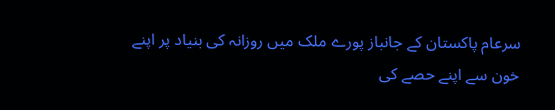سرعام پاکستان کے جانباز پورے ملک میں روزانہ کی بنیاد پر اپنے خون سے اپنے حصے کی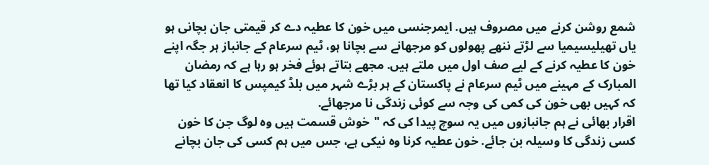شمع روشن کرنے میں مصروف ہیں. ایمرجنسی میں خون کا عطیہ دے کر قیمتی جان بچانی ہو یاں تھیلیسیمیا سے لڑتے ننھے پھولوں کو مرجھانے سے بچانا ہو، ٹیم سرعام کے جانباز ہر جگہ اپنے خون کا عطیہ کرنے کے لیے صف اول میں ملتے ہیں. مجھے بتاتے ہوئے فخر ہو رہا ہے کہ رمضان المبارک کے مہینے میں ٹیم سرعام نے پاکستان کے ہر بڑے شہر میں بلڈ کیمپس کا انعقاد کیا تھا کہ کہیں بھی خون کی کمی کی وجہ سے کوئی زندگی نا مرجھائے.
اقرار بھائی نے ہم جانبازوں میں یہ سوچ پیدا کی کہ "خوش قسمت ہیں وہ لوگ جن کا خون کسی زندگی کا وسیلہ بن جائے. خون عطیہ کرنا وہ نیکی ہے، جس میں ہم کسی کی جان بچانے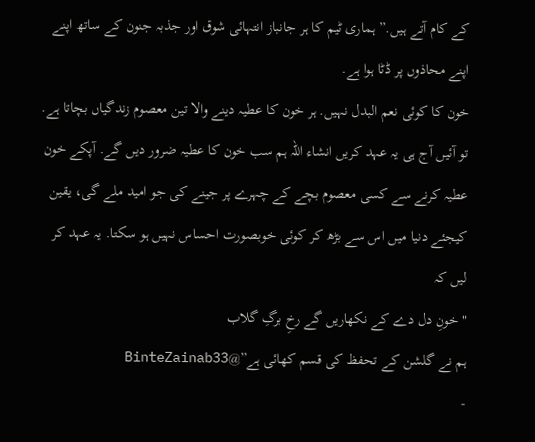کے کام آتے ہیں.” ہماری ٹیم کا ہر جانباز انتہائی شوق اور جذبہ جنون کے ساتھ اپنے اپنے محاذوں پر ڈٹا ہوا ہے.
خون کا کوئی نعم البدل نہیں. ہر خون کا عطیہ دینے والا تین معصوم زندگیاں بچاتا ہے. تو آئیں آج ہی یہ عہد کریں انشاء اللہ ہم سب خون کا عطیہ ضرور دیں گے. آپکے خون عطیہ کرنے سے کسی معصوم بچے کے چہرے پر جینے کی جو امید ملے گی، یقین کیجئے دنیا میں اس سے بڑھ کر کوئی خوبصورت احساس نہیں ہو سکتا. یہ عہد کر لیں کہ
"خونِ دل دے کے نکھاریں گے رخِ برگِ گلاب
ہم نے گلشن کے تحفظ کی قسم کھائی ہے”@BinteZainab33
-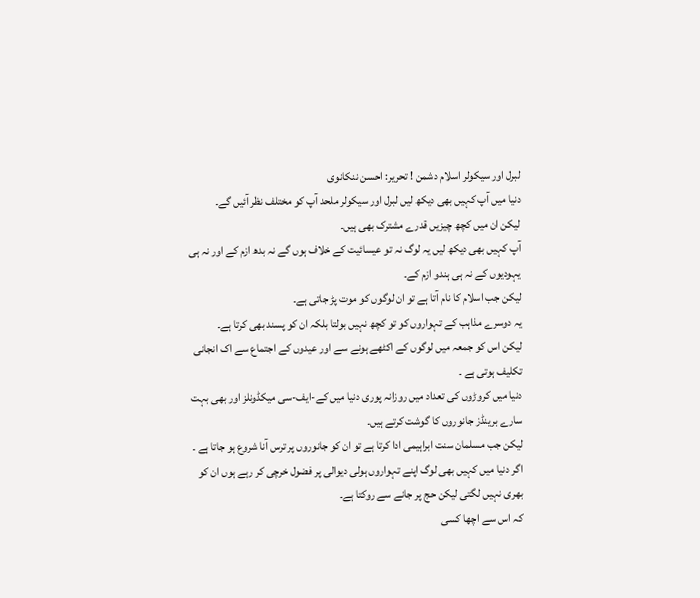لبرل اور سیکولر اسلام دشمن ! تحریر: احسن ننکانوی
دنیا میں آپ کہیں بھی دیکھ لیں لبرل اور سیکولر ملحد آپ کو مختلف نظر آئیں گے۔
لیکن ان میں کچھ چیزیں قدرے مشترک بھی ہیں۔
آپ کہیں بھی دیکھ لیں یہ لوگ نہ تو عیسائیت کے خلاف ہوں گے نہ بدھ ازم کے اور نہ ہی یہودیوں کے نہ ہی ہندو ازم کے۔
لیکن جب اسلام کا نام آتا ہے تو ان لوگوں کو موت پڑ جاتی ہے۔
یہ دوسرے مذاہب کے تہواروں کو تو کچھ نہیں بولتا بلکہ ان کو پسند بھی کرتا ہے۔
لیکن اس کو جمعہ میں لوگوں کے اکٹھے ہونے سے اور عیدوں کے اجتماع سے اک انجانی تکلیف ہوتی ہے ۔
دنیا میں کروڑوں کی تعداد میں روزانہ پوری دنیا میں کے-ایف-سی میکڈونلز اور بھی بہت سارے برینڈز جانوروں کا گوشت کرتے ہیں۔
لیکن جب مسلمان سنت ابراہیمی ادا کرتا ہے تو ان کو جانوروں پر ترس آنا شروع ہو جاتا ہے ۔
اگر دنیا میں کہیں بھی لوگ اپنے تہواروں ہولی دیوالی پر فضول خرچی کر رہے ہوں ان کو بھری نہیں لگتی لیکن حج پر جانے سے روکتا ہے۔
کہ اس سے اچھا کسی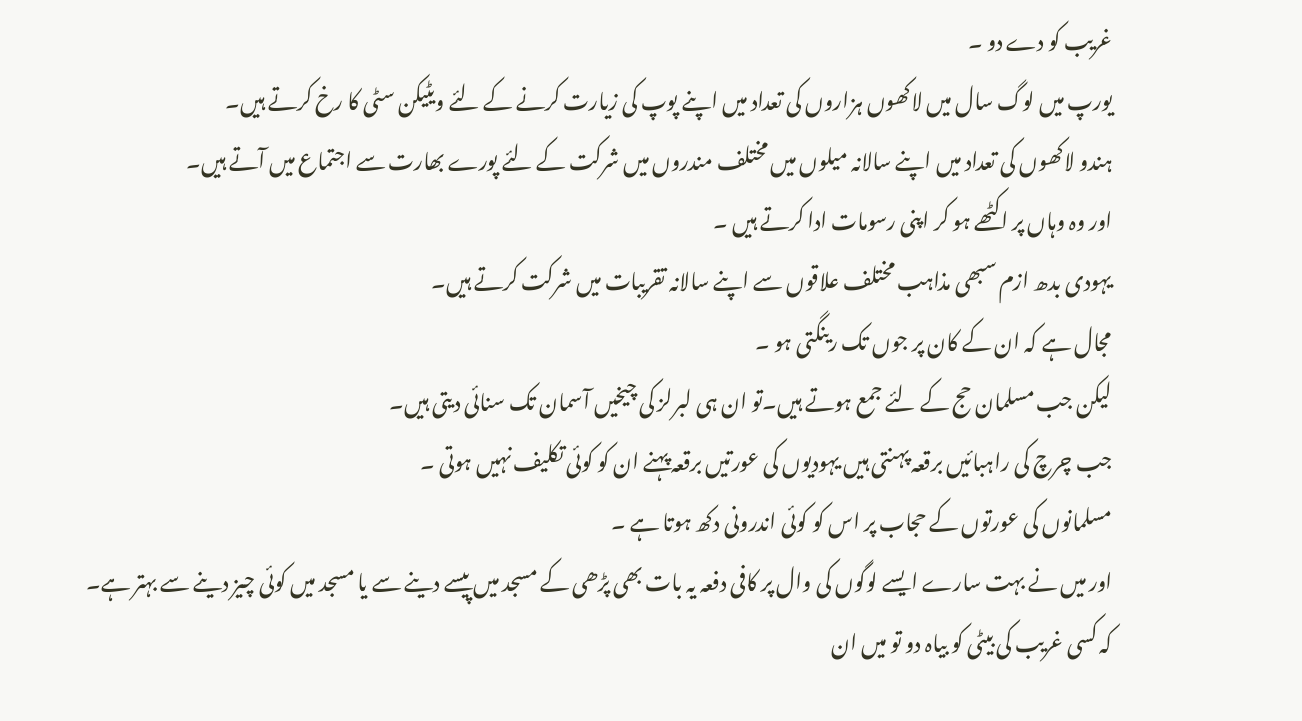غریب کو دے دو ۔
یورپ میں لوگ سال میں لاکھوں ہزاروں کی تعداد میں اپنے پوپ کی زیارت کرنے کے لئے ویٹیکن سٹی کا رخ کرتے ہیں۔
ہندو لاکھوں کی تعداد میں اپنے سالانہ میلوں میں مختلف مندروں میں شرکت کے لئے پورے بھارت سے اجتماع میں آتے ہیں۔
اور وہ وہاں پر اکٹھے ہو کر اپنی رسومات ادا کرتے ہیں ۔
یہودی بدھ ازم سبھی مذاہب مختلف علاقوں سے اپنے سالانہ تقریبات میں شرکت کرتے ہیں۔
مجال ہے کہ ان کے کان پر جوں تک رینگتی ہو ۔
لیکن جب مسلمان حج کے لئے جمع ہوتے ہیں۔تو ان ہی لبرلز کی چیخیں آسمان تک سنائی دیتی ہیں۔
جب چرچ کی راہبائیں برقعہ پہنتی ہیں یہودیوں کی عورتیں برقعہ پہنے ان کو کوئی تکلیف نہیں ہوتی ۔
مسلمانوں کی عورتوں کے حجاب پر اس کو کوئی اندرونی دکھ ہوتا ہے ۔
اور میں نے بہت سارے ایسے لوگوں کی وال پر کافی دفعہ یہ بات بھی پڑھی کے مسجد میں پیسے دینے سے یا مسجد میں کوئی چیز دینے سے بہتر ہے۔
کہ کسی غریب کی بیٹی کو بیاہ دو تو میں ان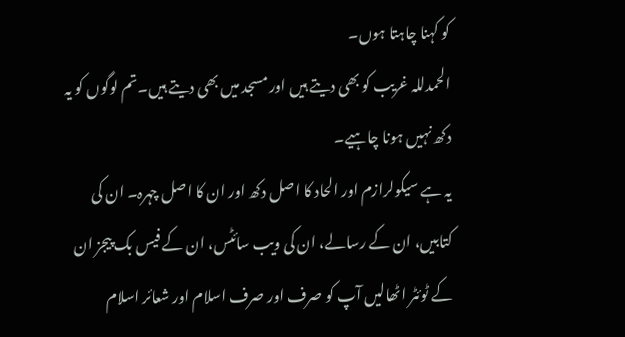کو کہنا چاہتا ہوں۔
الحمدللہ غریب کو بھی دیتے ہیں اور مسجد میں بھی دیتے ہیں۔تم لوگوں کو یہ دکھ نہیں ہونا چاہیے۔
یہ ہے سیکولرازم اور الحاد کا اصل دکھ اور ان کا اصل چہرہ۔ ان کی کتابیں، ان کے رسالے، ان کی ویب سائٹس، ان کے فیس بک پیجز ان کے ٹوئٹر اٹھالیں آپ کو صرف اور صرف اسلام اور شعائر اسلام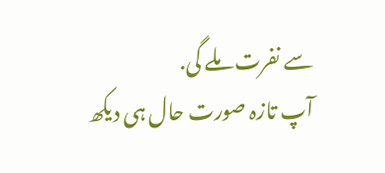سے نفرت ملے گی.
آپ تازہ صورت حال ہی دیکھ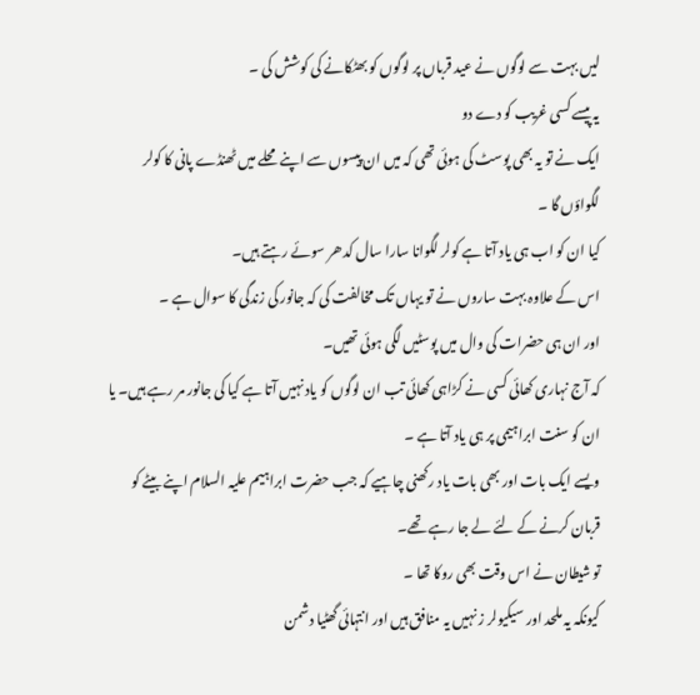لیں بہت سے لوگوں نے عید قرباں پر لوگوں کو بھٹکانے کی کوشش کی ۔
یہ پیسے کسی غریب کو دے دو
ایک نے تو یہ بھی پوسٹ کی ہوئی تھی کہ میں ان پیسوں سے اپنے محلے میں ٹھنڈے پانی کا کولر لگواؤں گا ۔
کیا ان کو اب ہی یاد آتا ہے کولر لگوانا سارا سال کدھر سوئے رہتے ہیں۔
اس کے علاوہ بہت ساروں نے تو یہاں تک مخالفت کی کہ جانور کی زندگی کا سوال ہے ۔
اور ان ہی حضرات کی وال میں پوسٹیں لگی ہوئی تھیں۔
کہ آج نہاری کھائی کسی نے کڑاہی کھائی تب ان لوگوں کو یاد نہیں آتا ہے کیا کی جانور مر رہے ہیں۔ یا ان کو سنت ابراہیمی پر ہی یاد آتا ہے ۔
ویسے ایک بات اور بھی بات یاد رکھنی چاہیے کہ جب حضرت ابراہیم علیہ السلام اپنے بیٹے کو قربان کرنے کے لئے لے جا رہے تھے۔
تو شیطان نے اس وقت بھی روکا تھا ۔
کیونکہ یہ ملحد اور سیکیولر ز نہیں یہ منافق ہیں اور انتہائی گھٹیا دشمن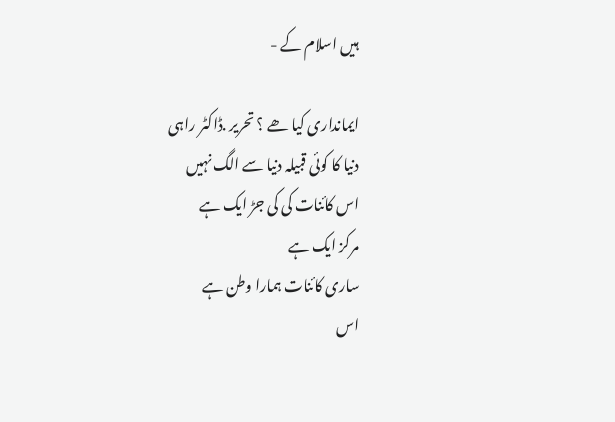ہیں اسلام کے -

ایمانداری کیا ھے ؟ تحریر .ڈاکٹر راہی
دنیا کا کوئی قبیلہ دنیا سے الگ نہیں
اس کائنات کی کی جڑ ایک ہے
مرکز ایک ہے
ساری کائنات ہمارا وطن ہے
اس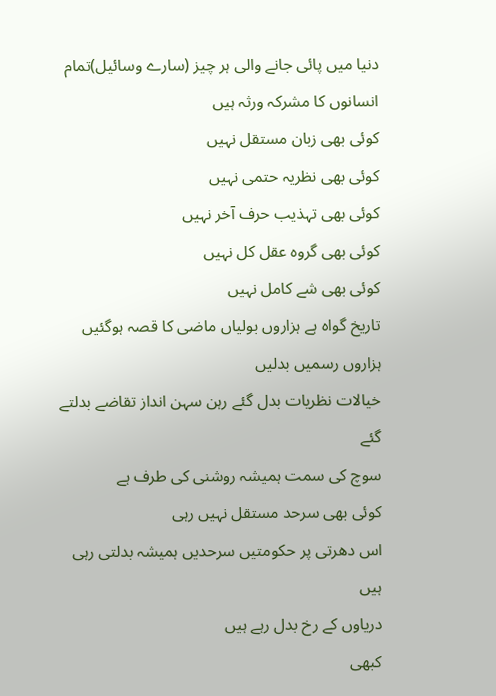دنیا میں پائی جانے والی ہر چیز (سارے وسائیل)تمام انسانوں کا مشرکہ ورثہ ہیں
کوئی بھی زبان مستقل نہیں
کوئی بھی نظریہ حتمی نہیں
کوئی بھی تہذیب حرف آخر نہیں
کوئی بھی گروہ عقل کل نہیں
کوئی بھی شے کامل نہیں
تاریخ گواہ ہے ہزاروں بولیاں ماضی کا قصہ ہوگئیں
ہزاروں رسمیں بدلیں
خیالات نظریات بدل گئے رہن سہن انداز تقاضے بدلتے گئے
سوچ کی سمت ہمیشہ روشنی کی طرف ہے
کوئی بھی سرحد مستقل نہیں رہی
اس دھرتی پر حکومتیں سرحدیں ہمیشہ بدلتی رہی ہیں
دریاوں کے رخ بدل رہے ہیں
کبھی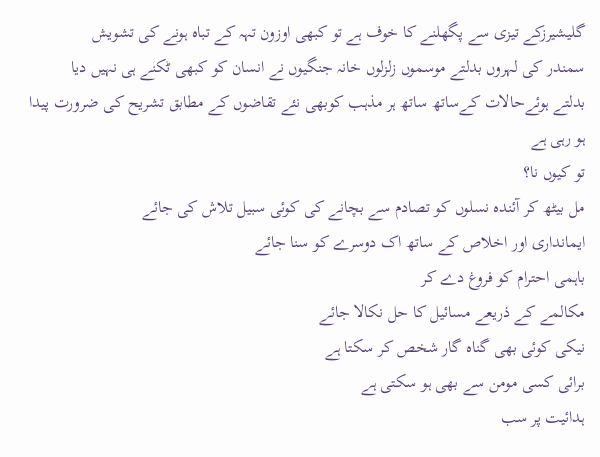گلیشیرزکے تیزی سے پگھلنے کا خوف ہے تو کبھی اوزون تہہ کے تباہ ہونے کی تشویش
سمندر کی لہروں بدلتے موسموں زلزلوں خانہ جنگیوں نے انسان کو کبھی ٹکنے ہی نہیں دیا
بدلتے ہوئےحالات کےساتھ ساتھ ہر مذہب کوبھی نئے تقاضوں کے مطابق تشریح کی ضرورت پیدا ہو رہی ہے
تو کیوں نا؟
مل بیٹھ کر آئندہ نسلوں کو تصادم سے بچانے کی کوئی سبیل تلاش کی جائے
ایمانداری اور اخلاص کے ساتھ اک دوسرے کو سنا جائے
باہمی احترام کو فروغ دے کر
مکالمے کے ذریعے مسائیل کا حل نکالا جائے
نیکی کوئی بھی گناہ گار شخص کر سکتا ہے
برائی کسی مومن سے بھی ہو سکتی ہے
ہدائیت پر سب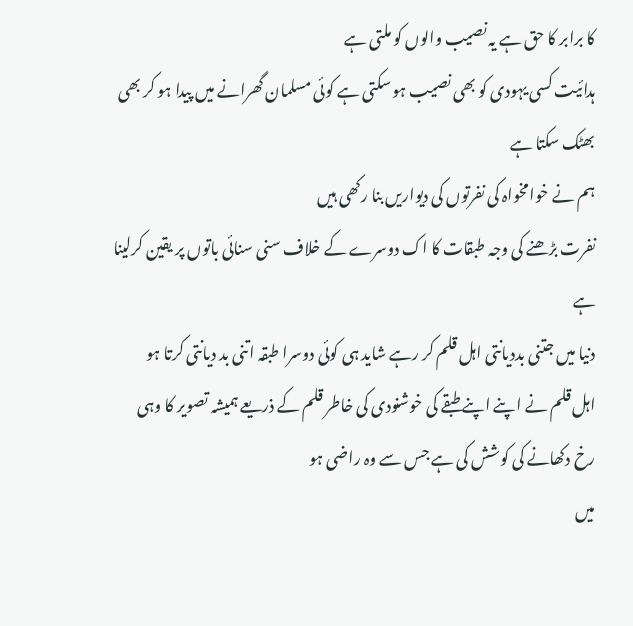کا برابر کا حق ہے یہ نصیب والوں کو ملتی ہے
ہدائیت کسی یہودی کو بھی نصیب ہو سکتی ہے کوئی مسلمان گھرانے میں پیدا ہو کر بھی بھٹک سکتا ہے
ہم نے خوامخواہ کی نفرتوں کی دیواریں بنا رکھی ہیں
نفرت بڑھنے کی وجہ طبقات کا اک دوسرے کے خلاف سنی سنائی باتوں پر یقین کرلینا ہے
دنیا میں جتنی بددیانتی اہل قلم کر رہے شاید ہی کوئی دوسرا طبقہ اتنی بد دیانتی کرتا ہو
اہل قلم نے اپنے اپنے طبقے کی خوشنودی کی خاطر قلم کے ذریعے ہمیشہ تصویر کا وہی رخ دکھانے کی کوشش کی ہے جس سے وہ راضی ہو
میں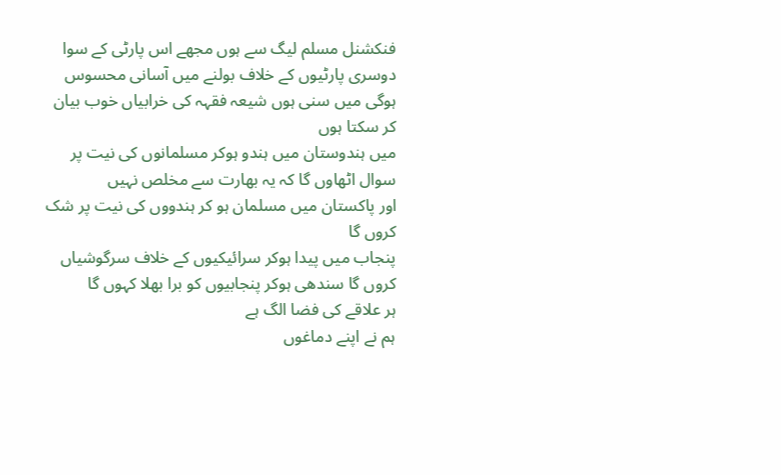فنکشنل مسلم لیگ سے ہوں مجھے اس پارٹی کے سوا دوسری پارٹیوں کے خلاف بولنے میں آسانی محسوس ہوگی میں سنی ہوں شیعہ فقہہ کی خرابیاں خوب بیان کر سکتا ہوں
میں ہندوستان میں ہندو ہوکر مسلمانوں کی نیت پر سوال اٹھاوں گا کہ یہ بھارت سے مخلص نہیں
اور پاکستان میں مسلمان ہو کر ہندووں کی نیت پر شک کروں گا
پنجاب میں پیدا ہوکر سرائیکیوں کے خلاف سرگوشیاں کروں گا سندھی ہوکر پنجابیوں کو برا بھلا کہوں گا
ہر علاقے کی فضا الگ ہے
ہم نے اپنے دماغوں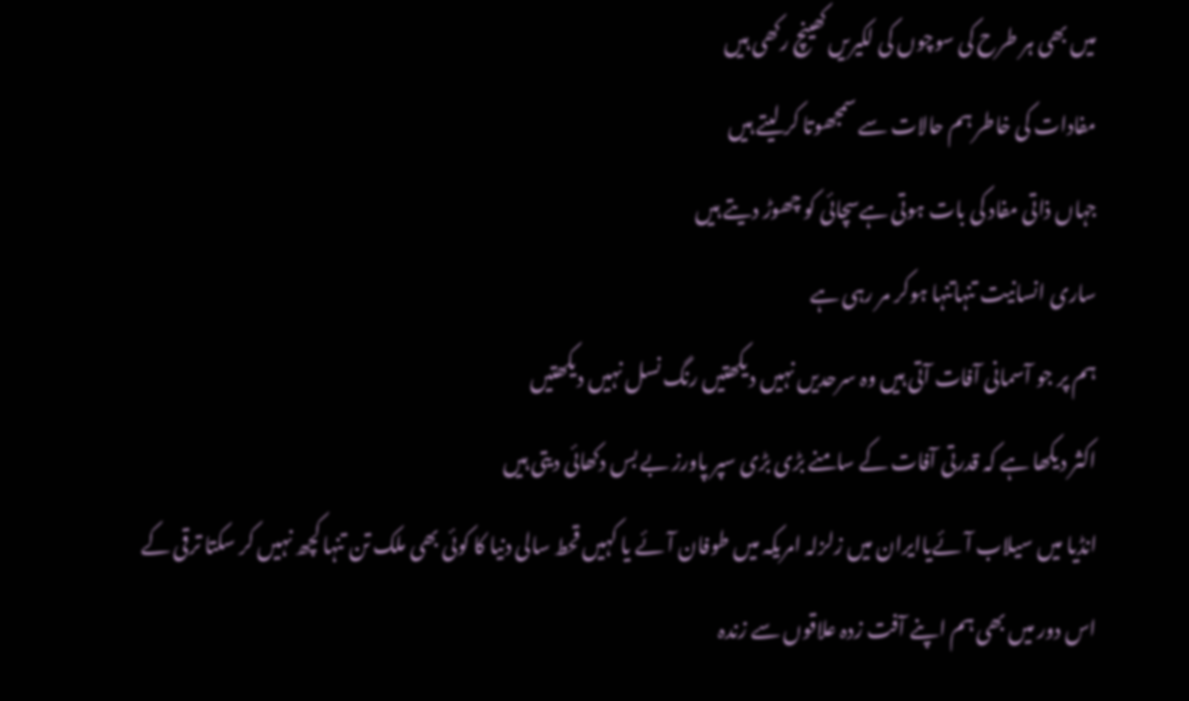میں بھی ہر طرح کی سوچوں کی لکیریں کھینچ رکھی ہیں
مفادات کی خاطر ہم حالات سے سمجھوتا کر لیتے ہیں
جہاں ذاتی مفاد کی بات ہوتی ہےسچائی کو چھوڑ دیتے ہیں
ساری انسانیت تنہاتنہا ہوکر مر رہی ہے
ہم پر جو آسمانی آفات آتی ہیں وہ سرحدیں نہیں دیکھتیں رنگ نسل نہیں دیکھتیں
اکثر دیکھا ہے کہ قدرتی آفات کے سامنے بڑی بڑی سپر پاورز بے بس دکھائی دیتی ہیں
انڈیا میں سیلاب آئےیاایران میں زلزلہ امریکہ میں طوفان آئے یا کہیں قحط سالی دنیا کا کوئی بھی ملک تن تنہا کچھ نہیں کر سکتا ترقی کے اس دور میں بھی ہم اپنے آفت زدہ علاقوں سے زندہ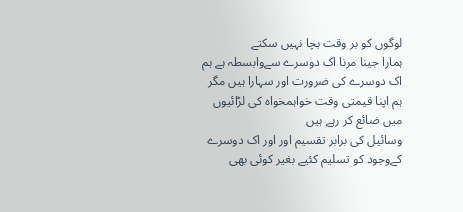لوگوں کو بر وقت بچا نہیں سکتے
ہمارا جینا مرنا اک دوسرے سےوابسطہ ہے ہم اک دوسرے کی ضرورت اور سہارا ہیں مگر ہم اپنا قیمتی وقت خواہمخواہ کی لڑائیوں میں ضائع کر رہے ہیں
وسائیل کی برابر تقسیم اور اور اک دوسرے کےوجود کو تسلیم کئیے بغیر کوئی بھی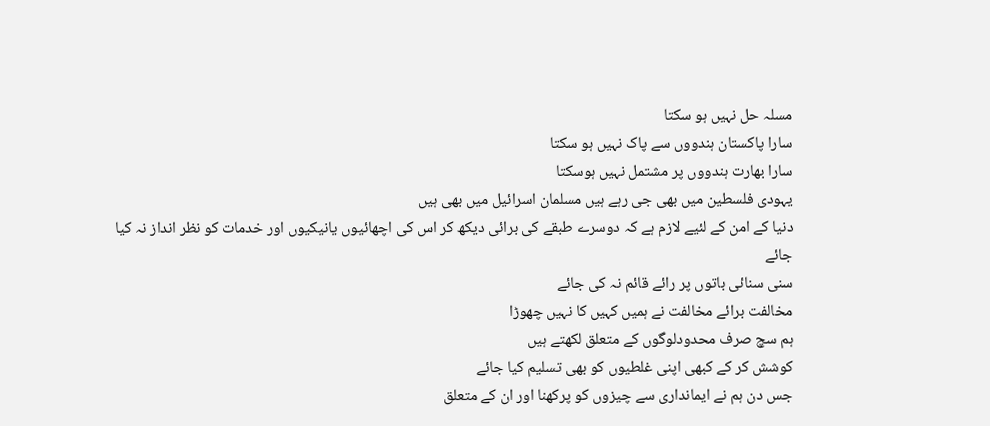مسلہ حل نہیں ہو سکتا
سارا پاکستان ہندووں سے پاک نہیں ہو سکتا
سارا بھارت ہندووں پر مشتمل نہیں ہوسکتا
یہودی فلسطین میں بھی جی رہے ہیں مسلمان اسرائیل میں بھی ہیں
دنیا کے امن کے لئیے لازم ہے کہ دوسرے طبقے کی برائی دیکھ کر اس کی اچھائیوں یانیکیوں اور خدمات کو نظر انداز نہ کیا جائے
سنی سنائی باتوں پر رائے قائم نہ کی جائے
مخالفت برائے مخالفت نے ہمیں کہیں کا نہیں چھوڑا
ہم سچ صرف محدودلوگوں کے متعلق لکھتے ہیں
کوشش کر کے کبھی اپنی غلطیوں کو بھی تسلیم کیا جائے
جس دن ہم نے ایمانداری سے چیزوں کو پرکھنا اور ان کے متعلق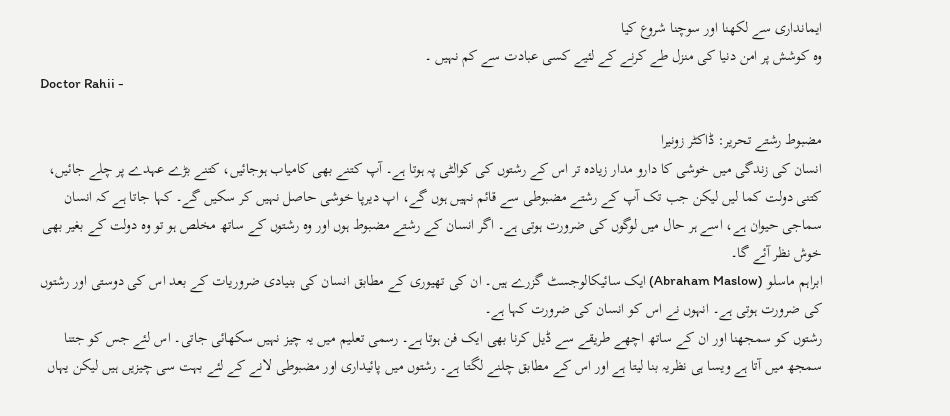ایمانداری سے لکھنا اور سوچنا شروع کیا
وہ کوشش پر امن دنیا کی منزل طے کرنے کے لئیے کسی عبادت سے کم نہیں ۔
Doctor Rahii -

مضبوط رشتے تحریر: ڈاکٹر زونیرا
انسان کی زندگی میں خوشی کا دارو مدار زیادہ تر اس کے رشتوں کی کوالٹی پہ ہوتا ہے۔ آپ کتنے بھی کامیاب ہوجائیں، کتنے بڑے عہدے پر چلے جائیں، کتنی دولت کما لیں لیکن جب تک آپ کے رشتے مضبوطی سے قائم نہیں ہوں گے، اپ دیرپا خوشی حاصل نہیں کر سکیں گے۔ کہا جاتا ہے کہ انسان سماجی حیوان ہے، اسے ہر حال میں لوگوں کی ضرورت ہوتی ہے۔ اگر انسان کے رشتے مضبوط ہوں اور وہ رشتوں کے ساتھ مخلص ہو تو وہ دولت کے بغیر بھی خوش نظر آئے گا۔
ابراہم ماسلو (Abraham Maslow) ایک سائیکالوجسٹ گزرے ہیں۔ ان کی تھیوری کے مطابق انسان کی بنیادی ضروریات کے بعد اس کی دوستی اور رشتوں کی ضرورت ہوتی ہے۔ انہوں نے اس کو انسان کی ضرورت کہا ہے۔
رشتوں کو سمجھنا اور ان کے ساتھ اچھے طریقے سے ڈیل کرنا بھی ایک فن ہوتا ہے۔ رسمی تعلیم میں یہ چیز نہیں سکھائی جاتی۔ اس لئے جس کو جتنا سمجھ میں آتا ہے ویسا ہی نظریہ بنا لیتا ہے اور اس کے مطابق چلنے لگتا ہے۔ رشتوں میں پائیداری اور مضبوطی لانے کے لئے بہت سی چیزیں ہیں لیکن یہاں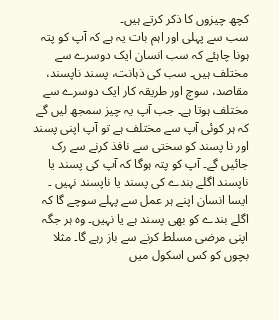کچھ چیزوں کا ذکر کرتے ہیں۔
سب سے پہلی اور اہم بات یہ ہے کہ آپ کو پتہ ہونا چاہئے کہ سب انسان ایک دوسرے سے مختلف ہیں۔ سب کی ذہانت، پسند ناپسند، مقاصد، سوچ اور طریقہ کار ایک دوسرے سے مختلف ہوتا ہے۔ جب آپ یہ چیز سمجھ لیں گے کہ ہر کوئی آپ سے مختلف ہے تو آپ اپنی پسند اور نا پسند کو سختی سے نافذ کرنے سے رک جائیں گے۔ آپ کو پتہ ہوگا کہ آپ کی پسند یا ناپسند اگلے بندے کی پسند یا ناپسند نہیں ۔ ایسا انسان اپنے ہر عمل سے پہلے سوچے گا کہ اگلے بندے کو بھی پسند ہے یا نہیں۔ وہ ہر جگہ اپنی مرضی مسلط کرنے سے باز رہے گا۔ مثلا بچوں کو کس اسکول میں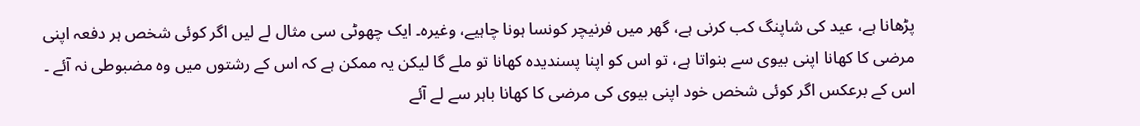پڑھانا ہے، عید کی شاپنگ کب کرنی ہے، گھر میں فرنیچر کونسا ہونا چاہیے، وغیرہ۔ ایک چھوٹی سی مثال لے لیں اگر کوئی شخص ہر دفعہ اپنی مرضی کا کھانا اپنی بیوی سے بنواتا ہے، تو اس کو اپنا پسندیدہ کھانا تو ملے گا لیکن یہ ممکن ہے کہ اس کے رشتوں میں وہ مضبوطی نہ آئے ۔ اس کے برعکس اگر کوئی شخص خود اپنی بیوی کی مرضی کا کھانا باہر سے لے آئے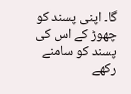گا۔ اپنی پسند کو چھوڑ کے اس کی پسند کو سامنے رکھے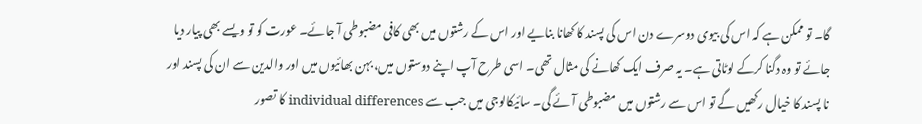گا۔ تو ممکن ہے کہ اس کی بیوی دوسرے دن اس کی پسند کا کھانا بنایے اور اس کے رشتوں میں بھی کافی مضبوطی آ جائے۔ عورت کو تو ویسے بھی پیار دیا جائے تو وہ دگنا کرکے لوٹاتی ہے۔ یہ صرف ایک کھانے کی مثال تھی۔ اسی طرح آپ اپنے دوستوں میں، بہن بھائیوں میں اور والدین سے ان کی پسند اور نا پسند کا خیال رکھیں گے تو اس سے رشتوں میں مضبوطی آئے گی۔ سائیکالوجی میں جب سے individual differences کا تصور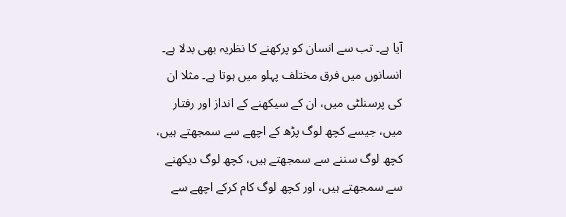آیا ہے۔ تب سے انسان کو پرکھنے کا نظریہ بھی بدلا ہے۔ انسانوں میں فرق مختلف پہلو میں ہوتا ہے۔ مثلا ان کی پرسنلٹی میں، ان کے سیکھنے کے انداز اور رفتار میں، جیسے کچھ لوگ پڑھ کے اچھے سے سمجھتے ہیں، کچھ لوگ سننے سے سمجھتے ہیں، کچھ لوگ دیکھنے سے سمجھتے ہیں، اور کچھ لوگ کام کرکے اچھے سے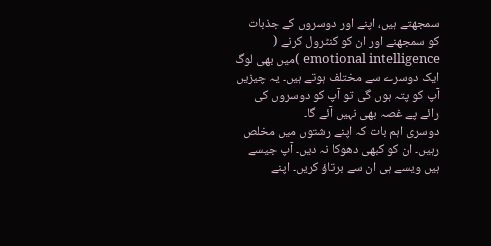سمجھتے ہیں، اپنے اور دوسروں کے جذبات کو سمجھنے اور ان کو کنٹرول کرنے ( emotional intelligence )میں بھی لوگ ایک دوسرے سے مختلف ہوتے ہیں۔ یہ چیزیں آپ کو پتہ ہوں گی تو آپ کو دوسروں کی رائے پے غصہ بھی نہیں آئے گا۔
دوسری اہم بات کہ اپنے رشتوں میں مخلص رہیں۔ ان کو کبھی دھوکا نہ دیں۔ آپ جیسے ہیں ویسے ہی ان سے برتاؤ کریں۔ اپنے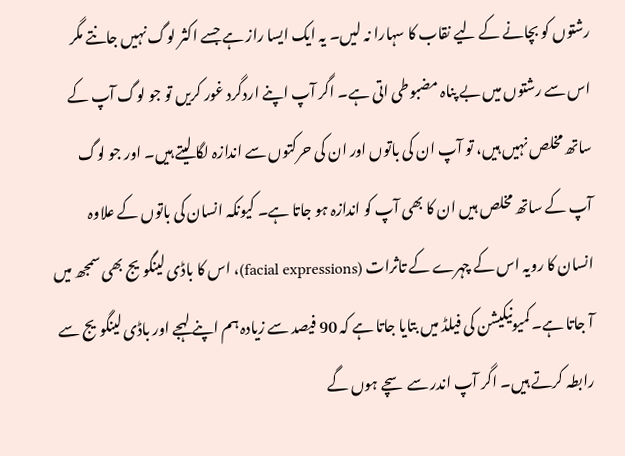رشتوں کو بچانے کے لیے نقاب کا سہارا نہ لیں۔ یہ ایک ایسا راز ہے جسے اکثر لوگ نہیں جانتے مگر اس سے رشتوں میں بے پناہ مضبوطی اتی ہے۔ اگر آپ اپنے اردگرد غور کریں تو جو لوگ آپ کے ساتھ مخلص نہیں ہیں، تو آپ ان کی باتوں اور ان کی حرکتوں سے اندازہ لگا لیتے ہیں۔ اور جو لوگ آپ کے ساتھ مخلص ہیں ان کا بھی آپ کو اندازہ ہو جاتا ہے۔ کیونکہ انسان کی باتوں کے علاوہ انسان کا رویہ اس کے چہرے کے تاثرات (facial expressions)، اس کا باڈی لینگویج بھی سمجھ میں آ جاتا ہے۔ کمیونیکیشن کی فیلڈ میں بتایا جاتا ہے کہ 90 فیصد سے زیادہ ہم اپنے لہجے اور باڈی لینگویج سے رابطہ کرتے ہیں۔ اگر آپ اندر سے سچے ہوں گے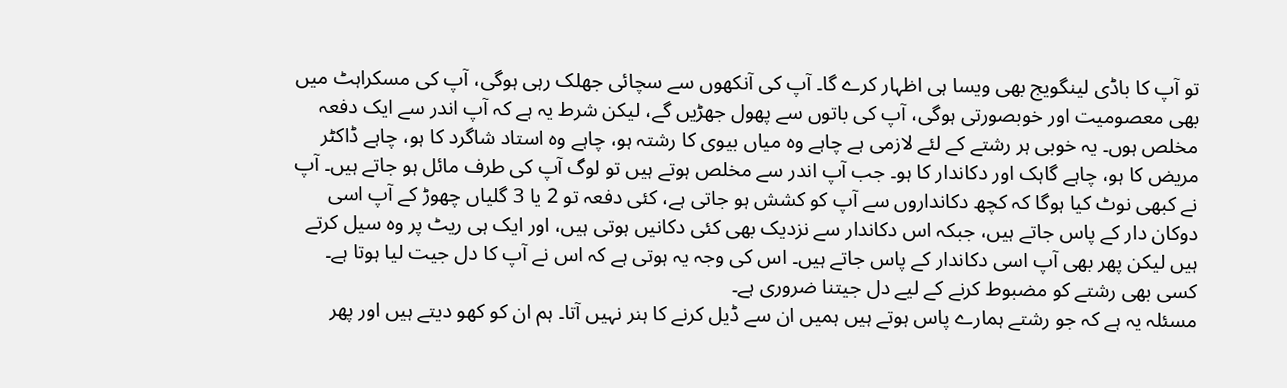تو آپ کا باڈی لینگویج بھی ویسا ہی اظہار کرے گا۔ آپ کی آنکھوں سے سچائی جھلک رہی ہوگی، آپ کی مسکراہٹ میں بھی معصومیت اور خوبصورتی ہوگی، آپ کی باتوں سے پھول جھڑیں گے، لیکن شرط یہ ہے کہ آپ اندر سے ایک دفعہ مخلص ہوں۔ یہ خوبی ہر رشتے کے لئے لازمی ہے چاہے وہ میاں بیوی کا رشتہ ہو، چاہے وہ استاد شاگرد کا ہو، چاہے ڈاکٹر مریض کا ہو، چاہے گاہک اور دکاندار کا ہو۔ جب آپ اندر سے مخلص ہوتے ہیں تو لوگ آپ کی طرف مائل ہو جاتے ہیں۔ آپ نے کبھی نوٹ کیا ہوگا کہ کچھ دکانداروں سے آپ کو کشش ہو جاتی ہے، کئی دفعہ تو 2 یا 3 گلیاں چھوڑ کے آپ اسی دوکان دار کے پاس جاتے ہیں، جبکہ اس دکاندار سے نزدیک بھی کئی دکانیں ہوتی ہیں، اور ایک ہی ریٹ پر وہ سیل کرتے ہیں لیکن پھر بھی آپ اسی دکاندار کے پاس جاتے ہیں۔ اس کی وجہ یہ ہوتی ہے کہ اس نے آپ کا دل جیت لیا ہوتا ہے۔ کسی بھی رشتے کو مضبوط کرنے کے لیے دل جیتنا ضروری ہے۔
مسئلہ یہ ہے کہ جو رشتے ہمارے پاس ہوتے ہیں ہمیں ان سے ڈیل کرنے کا ہنر نہیں آتا۔ ہم ان کو کھو دیتے ہیں اور پھر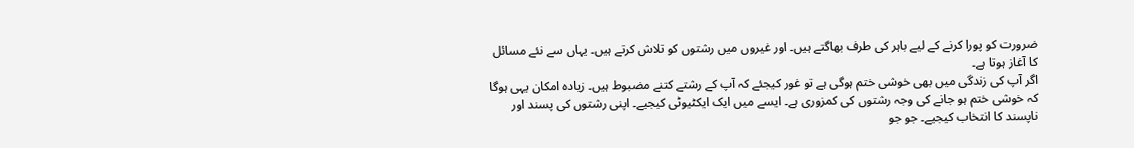ضرورت کو پورا کرنے کے لیے باہر کی طرف بھاگتے ہیں۔ اور غیروں میں رشتوں کو تلاش کرتے ہیں۔ یہاں سے نئے مسائل کا آغاز ہوتا ہے۔
اگر آپ کی زندگی میں بھی خوشی ختم ہوگی ہے تو غور کیجئے کہ آپ کے رشتے کتنے مضبوط ہیں۔ زیادہ امکان یہی ہوگا کہ خوشی ختم ہو جانے کی وجہ رشتوں کی کمزوری ہے۔ ایسے میں ایک ایکٹیوٹی کیجیے۔ اپنی رشتوں کی پسند اور ناپسند کا انتخاب کیجیے۔ جو جو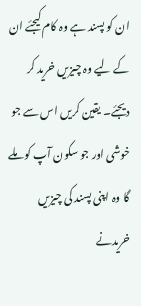ان کو پسند ہے وہ کام کیجئے ان کے لیے وہ چیزیں خرید کر دیجئے۔ یقین کریں اس سے جو خوشی اور جو سکون آپ کو ملے گا وہ اپنی پسند کی چیزیں خریدنے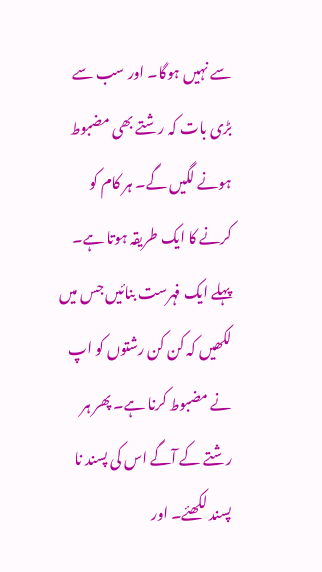سے نہیں ہوگا۔ اور سب سے بڑی بات کہ رشتے بھی مضبوط ہونے لگیں گے۔ ہر کام کو کرنے کا ایک طریقہ ہوتا ہے۔ پہلے ایک فہرست بنائیں جس میں لکھیں کہ کن کن رشتوں کو اپ نے مضبوط کرنا ہے۔ پھر ہر رشتے کے آگے اس کی پسند نا پسند لکھئے۔ اور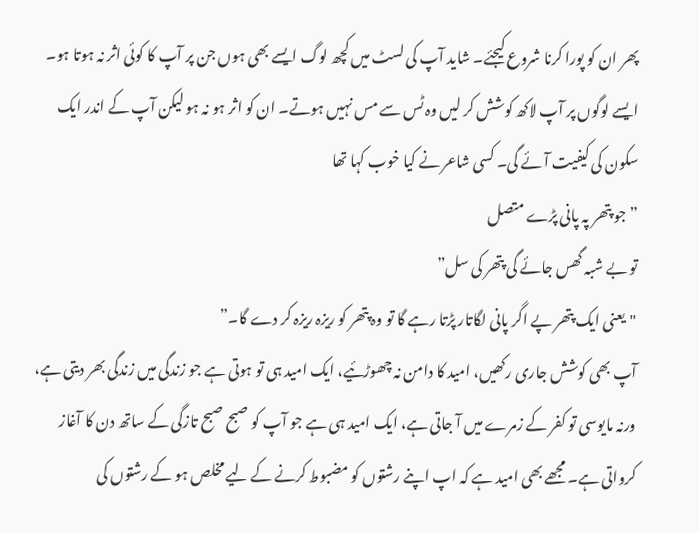پھر ان کو پورا کرنا شروع کیجئے۔ شاید آپ کی لسٹ میں کچھ لوگ ایسے بھی ہوں جن پر آپ کا کوئی اثر نہ ہوتا ہو۔ ایسے لوگوں پر آپ لاکھ کوشش کر لیں وہ ٹس سے مس نہیں ہوتے۔ ان کو اثر ہو نہ ہو لیکن آپ کے اندر ایک سکون کی کیفیت آئے گی۔ کسی شاعر نے کیا خوب کہا تھا
” جو پتھر پہ پانی پڑے متصل
تو بے شبہ گھس جائے گی پتھر کی سل”
"یعنی ایک پتھر پے اگر پانی لگاتار پڑتا رہے گا تو وہ پتھر کو ریزہ ریزہ کر دے گا۔”
آپ بھی کوشش جاری رکھیں، امید کا دامن نہ چھوڑئیے، ایک امید ہی تو ہوتی ہے جو زندگی میں زندگی بھر دیتی ہے، ورنہ مایوسی تو کفر کے زمرے میں آ جاتی ہے، ایک امید ہی ہے جو آپ کو صبح صبح تازگی کے ساتھ دن کا آغاز کرواتی ہے۔ مجھے بھی امید ہے کہ اپ اپنے رشتوں کو مضبوط کرنے کے لیے مخلص ہو کے رشتوں کی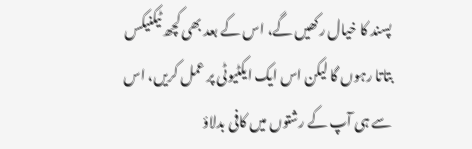پسند کا خیال رکھیں گے، اس کے بعد بھی کچھ ٹیکنیکس بتاتا رہوں گا لیکن اس ایک ایکٹیوٹی پر عمل کریں، اس سے ہی آپ کے رشتوں میں کافی بدلاؤ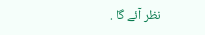نظر آئے گا .